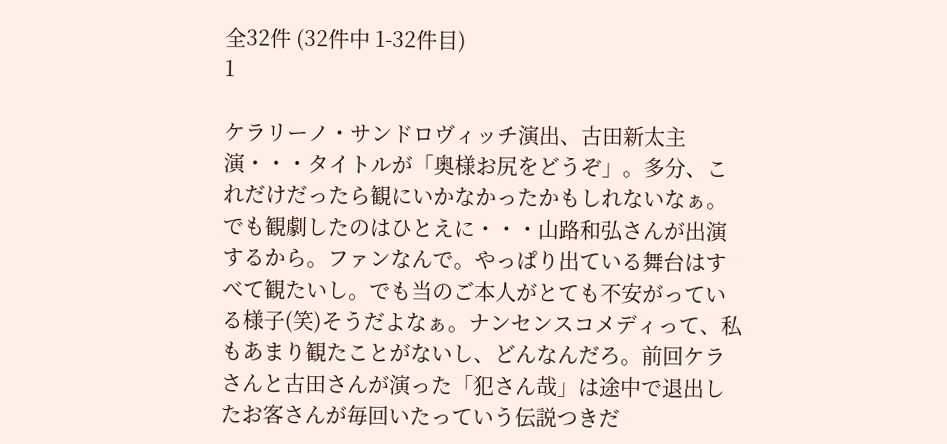全32件 (32件中 1-32件目)
1

ケラリーノ・サンドロヴィッチ演出、古田新太主演・・・タイトルが「奥様お尻をどうぞ」。多分、これだけだったら観にいかなかったかもしれないなぁ。でも観劇したのはひとえに・・・山路和弘さんが出演するから。ファンなんで。やっぱり出ている舞台はすべて観たいし。でも当のご本人がとても不安がっている様子(笑)そうだよなぁ。ナンセンスコメディって、私もあまり観たことがないし、どんなんだろ。前回ケラさんと古田さんが演った「犯さん哉」は途中で退出したお客さんが毎回いたっていう伝説つきだ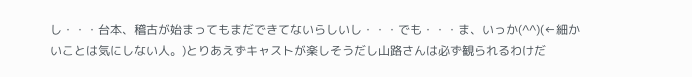し・・・台本、稽古が始まってもまだできてないらしいし・・・でも・・・ま、いっか(^^)(←細かいことは気にしない人。)とりあえずキャストが楽しそうだし山路さんは必ず観られるわけだ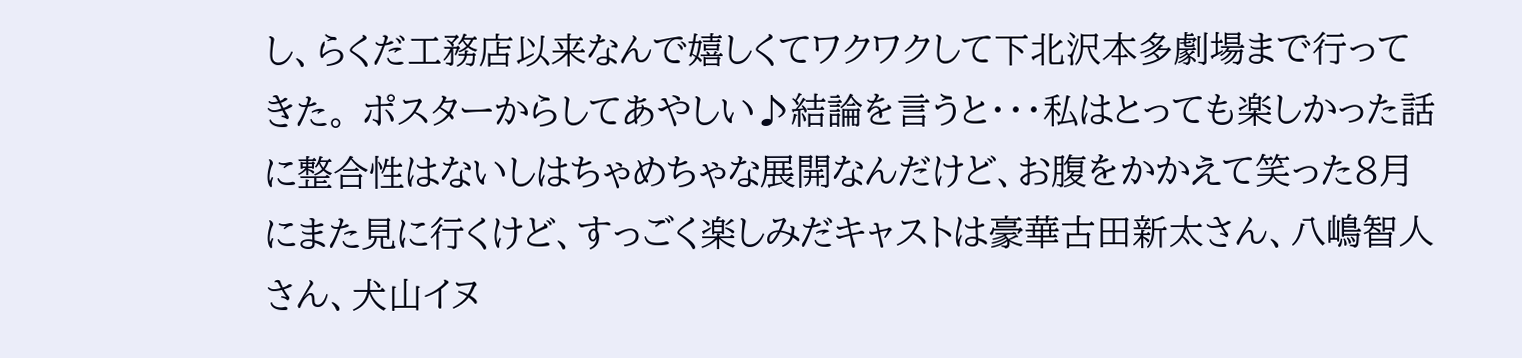し、らくだ工務店以来なんで嬉しくてワクワクして下北沢本多劇場まで行ってきた。 ポスターからしてあやしい♪結論を言うと・・・私はとっても楽しかった話に整合性はないしはちゃめちゃな展開なんだけど、お腹をかかえて笑った8月にまた見に行くけど、すっごく楽しみだキャストは豪華古田新太さん、八嶋智人さん、犬山イヌ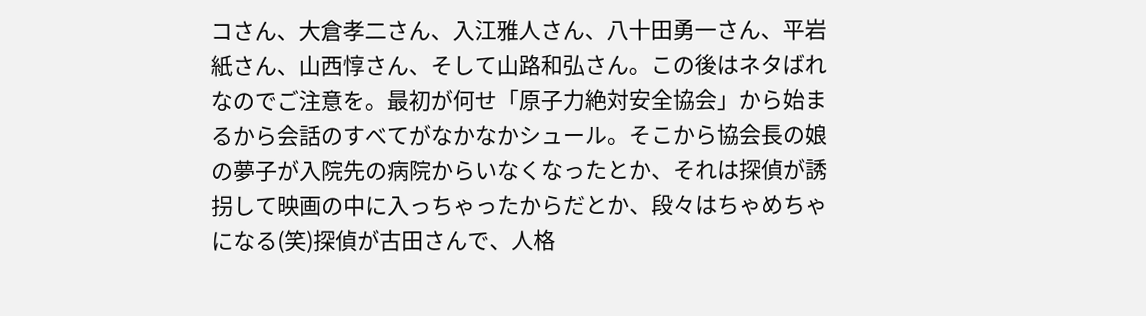コさん、大倉孝二さん、入江雅人さん、八十田勇一さん、平岩紙さん、山西惇さん、そして山路和弘さん。この後はネタばれなのでご注意を。最初が何せ「原子力絶対安全協会」から始まるから会話のすべてがなかなかシュール。そこから協会長の娘の夢子が入院先の病院からいなくなったとか、それは探偵が誘拐して映画の中に入っちゃったからだとか、段々はちゃめちゃになる(笑)探偵が古田さんで、人格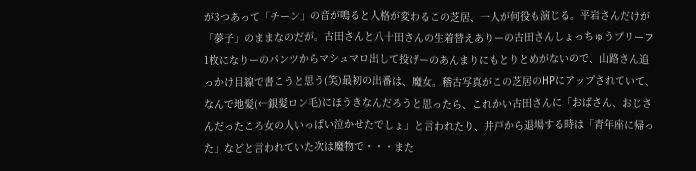が3つあって「チーン」の音が鳴ると人格が変わるこの芝居、一人が何役も演じる。平岩さんだけが「夢子」のままなのだが。古田さんと八十田さんの生着替えありーの古田さんしょっちゅうブリーフ1枚になりーのパンツからマシュマロ出して投げーのあんまりにもとりとめがないので、山路さん追っかけ目線で書こうと思う(笑)最初の出番は、魔女。稽古写真がこの芝居のHPにアップされていて、なんで地髪(←銀髪ロン毛)にほうきなんだろうと思ったら、これかい古田さんに「おばさん、おじさんだったころ女の人いっぱい泣かせたでしょ」と言われたり、井戸から退場する時は「青年座に帰った」などと言われていた次は魔物で・・・また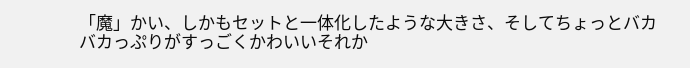「魔」かい、しかもセットと一体化したような大きさ、そしてちょっとバカバカっぷりがすっごくかわいいそれか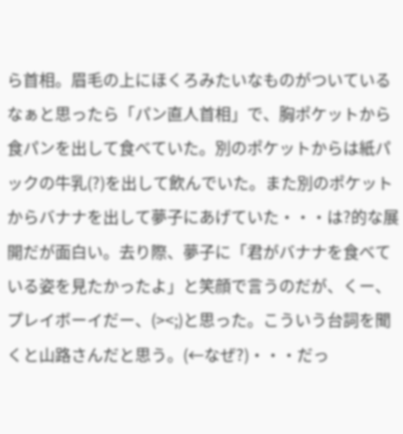ら首相。眉毛の上にほくろみたいなものがついているなぁと思ったら「パン直人首相」で、胸ポケットから食パンを出して食べていた。別のポケットからは紙パックの牛乳(?)を出して飲んでいた。また別のポケットからバナナを出して夢子にあげていた・・・は?的な展開だが面白い。去り際、夢子に「君がバナナを食べている姿を見たかったよ」と笑顔で言うのだが、くー、プレイボーイだー、(><;)と思った。こういう台詞を聞くと山路さんだと思う。(←なぜ?)・・・だっ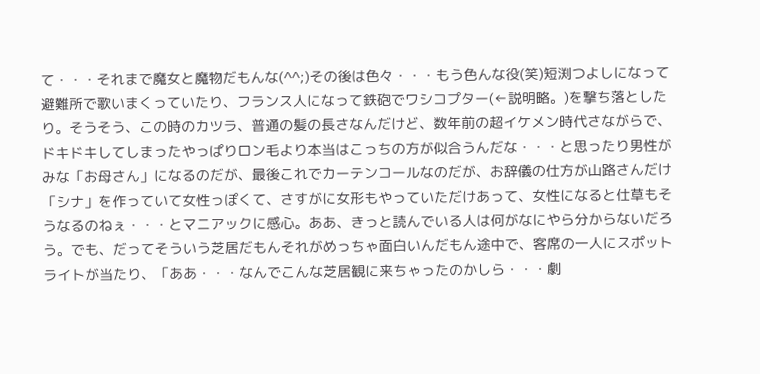て・・・それまで魔女と魔物だもんな(^^;)その後は色々・・・もう色んな役(笑)短渕つよしになって避難所で歌いまくっていたり、フランス人になって鉄砲でワシコプター(←説明略。)を撃ち落としたり。そうそう、この時のカツラ、普通の髪の長さなんだけど、数年前の超イケメン時代さながらで、ドキドキしてしまったやっぱりロン毛より本当はこっちの方が似合うんだな・・・と思ったり男性がみな「お母さん」になるのだが、最後これでカーテンコールなのだが、お辞儀の仕方が山路さんだけ「シナ」を作っていて女性っぽくて、さすがに女形もやっていただけあって、女性になると仕草もそうなるのねぇ・・・とマニアックに感心。ああ、きっと読んでいる人は何がなにやら分からないだろう。でも、だってそういう芝居だもんそれがめっちゃ面白いんだもん途中で、客席の一人にスポットライトが当たり、「ああ・・・なんでこんな芝居観に来ちゃったのかしら・・・劇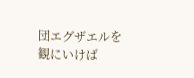団エグザエルを観にいけば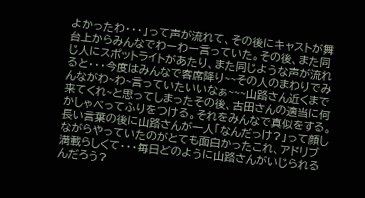よかったわ・・・」って声が流れて、その後にキャストが舞台上からみんなでわーわー言っていた。その後、また同じ人にスポットライトがあたり、また同じような声が流れると・・・今度はみんなで客席降り~~その人のまわりでみんながわ~わ~言っていたいいなぁ~~~山路さん近くまで来てくれ~と思ってしまったその後、古田さんの適当に何かしゃべってふりをつける。それをみんなで真似をする。長い言葉の後に山路さんが一人「なんだっけ?」って顔しながらやっていたのがとても面白かったこれ、アドリブ満載らしくて・・・毎日どのように山路さんがいじられるんだろう?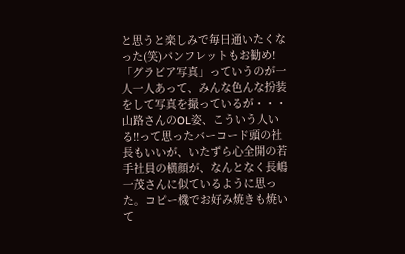と思うと楽しみで毎日通いたくなった(笑)パンフレットもお勧め!「グラビア写真」っていうのが一人一人あって、みんな色んな扮装をして写真を撮っているが・・・山路さんのOL姿、こういう人いる!!って思ったバーコード頭の社長もいいが、いたずら心全開の若手社員の横顔が、なんとなく長嶋一茂さんに似ているように思った。コピー機でお好み焼きも焼いて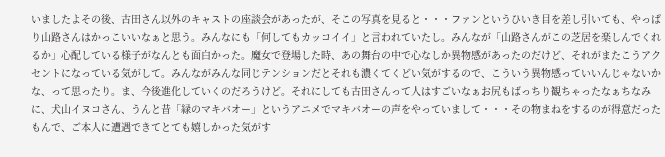いましたよその後、古田さん以外のキャストの座談会があったが、そこの写真を見ると・・・ファンというひいき目を差し引いても、やっぱり山路さんはかっこいいなぁと思う。みんなにも「何してもカッコイイ」と言われていたし。みんなが「山路さんがこの芝居を楽しんでくれるか」心配している様子がなんとも面白かった。魔女で登場した時、あの舞台の中で心なしか異物感があったのだけど、それがまたこうアクセントになっている気がして。みんながみんな同じテンションだとそれも濃くてくどい気がするので、こういう異物感っていいんじゃないかな、って思ったり。ま、今後進化していくのだろうけど。それにしても古田さんって人はすごいなぁお尻もばっちり観ちゃったなぁちなみに、犬山イヌコさん、うんと昔「緑のマキバオー」というアニメでマキバオーの声をやっていまして・・・その物まねをするのが得意だったもんで、ご本人に遭遇できてとても嬉しかった気がす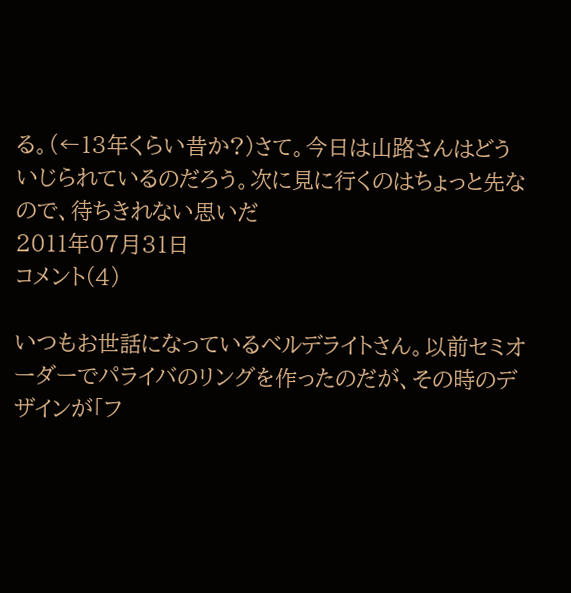る。(←13年くらい昔か?)さて。今日は山路さんはどういじられているのだろう。次に見に行くのはちょっと先なので、待ちきれない思いだ
2011年07月31日
コメント(4)

いつもお世話になっているベルデライトさん。以前セミオーダーでパライバのリングを作ったのだが、その時のデザインが「フ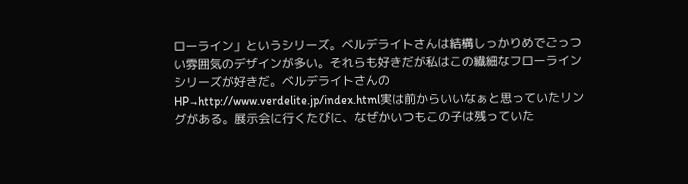ローライン」というシリーズ。ベルデライトさんは結構しっかりめでごっつい雰囲気のデザインが多い。それらも好きだが私はこの繊細なフローラインシリーズが好きだ。ベルデライトさんのHP→http://www.verdelite.jp/index.html実は前からいいなぁと思っていたリングがある。展示会に行くたびに、なぜかいつもこの子は残っていた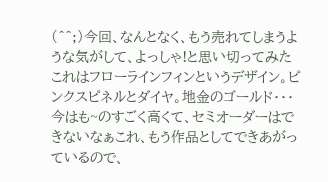(^^;)今回、なんとなく、もう売れてしまうような気がして、よっしゃ!と思い切ってみたこれはフローラインフィンというデザイン。ピンクスピネルとダイヤ。地金のゴールド・・・今はも~のすごく高くて、セミオーダーはできないなぁこれ、もう作品としてできあがっているので、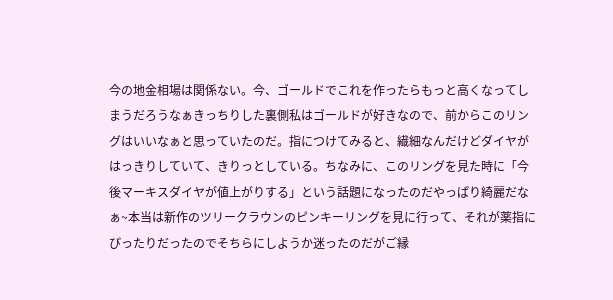今の地金相場は関係ない。今、ゴールドでこれを作ったらもっと高くなってしまうだろうなぁきっちりした裏側私はゴールドが好きなので、前からこのリングはいいなぁと思っていたのだ。指につけてみると、繊細なんだけどダイヤがはっきりしていて、きりっとしている。ちなみに、このリングを見た時に「今後マーキスダイヤが値上がりする」という話題になったのだやっぱり綺麗だなぁ~本当は新作のツリークラウンのピンキーリングを見に行って、それが薬指にぴったりだったのでそちらにしようか迷ったのだがご縁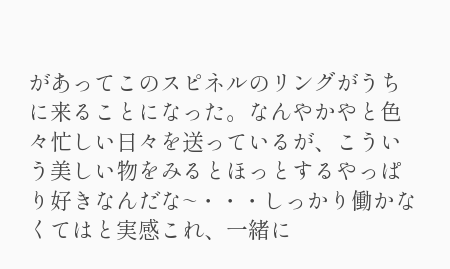があってこのスピネルのリングがうちに来ることになった。なんやかやと色々忙しい日々を送っているが、こういう美しい物をみるとほっとするやっぱり好きなんだな~・・・しっかり働かなくてはと実感これ、一緒に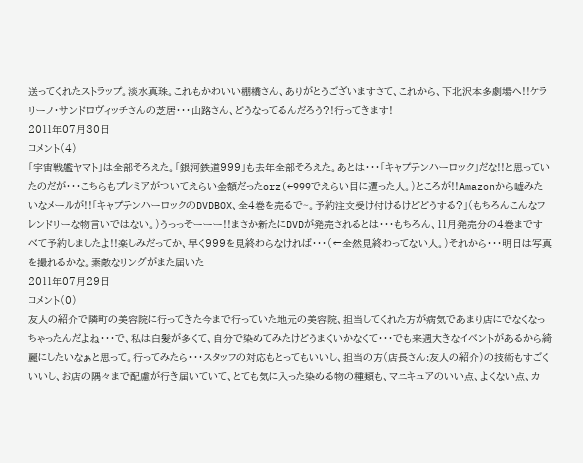送ってくれたストラップ。淡水真珠。これもかわいい棚橋さん、ありがとうございますさて、これから、下北沢本多劇場へ!!ケラリーノ・サンドロヴィッチさんの芝居・・・山路さん、どうなってるんだろう?!行ってきます!
2011年07月30日
コメント(4)
「宇宙戦艦ヤマト」は全部そろえた。「銀河鉄道999」も去年全部そろえた。あとは・・・「キャプテンハーロック」だな!!と思っていたのだが・・・こちらもプレミアがついてえらい金額だったorz(←999でえらい目に遭った人。)ところが!!Amazonから嘘みたいなメールが!!「キャプテンハーロックのDVDBOX、全4巻を売るで~。予約注文受け付けるけどどうする?」(もちろんこんなフレンドリーな物言いではない。)うっっそーーー!!まさか新たにDVDが発売されるとは・・・もちろん、11月発売分の4巻まですべて予約しましたよ!!楽しみだってか、早く999を見終わらなければ・・・(←全然見終わってない人。)それから・・・明日は写真を撮れるかな。素敵なリングがまた届いた
2011年07月29日
コメント(0)
友人の紹介で隣町の美容院に行ってきた今まで行っていた地元の美容院、担当してくれた方が病気であまり店にでなくなっちゃったんだよね・・・で、私は白髪が多くて、自分で染めてみたけどうまくいかなくて・・・でも来週大きなイベントがあるから綺麗にしたいなぁと思って。行ってみたら・・・スタッフの対応もとってもいいし、担当の方(店長さん:友人の紹介)の技術もすごくいいし、お店の隅々まで配慮が行き届いていて、とても気に入った染める物の種類も、マニキュアのいい点、よくない点、カ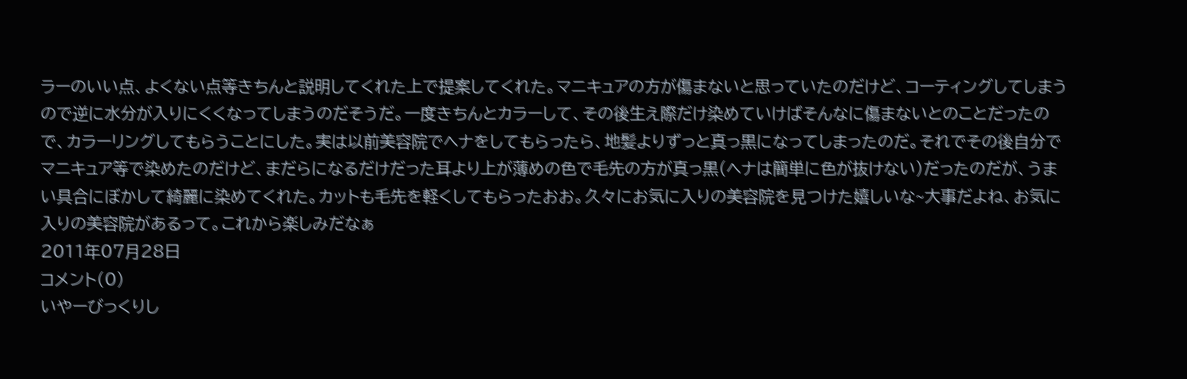ラーのいい点、よくない点等きちんと説明してくれた上で提案してくれた。マニキュアの方が傷まないと思っていたのだけど、コーティングしてしまうので逆に水分が入りにくくなってしまうのだそうだ。一度きちんとカラーして、その後生え際だけ染めていけばそんなに傷まないとのことだったので、カラーリングしてもらうことにした。実は以前美容院でヘナをしてもらったら、地髪よりずっと真っ黒になってしまったのだ。それでその後自分でマニキュア等で染めたのだけど、まだらになるだけだった耳より上が薄めの色で毛先の方が真っ黒(ヘナは簡単に色が抜けない)だったのだが、うまい具合にぼかして綺麗に染めてくれた。カットも毛先を軽くしてもらったおお。久々にお気に入りの美容院を見つけた嬉しいな~大事だよね、お気に入りの美容院があるって。これから楽しみだなぁ
2011年07月28日
コメント(0)
いやーびっくりし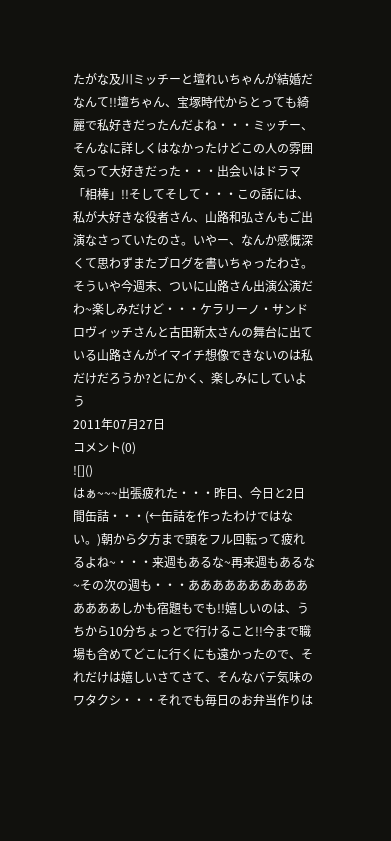たがな及川ミッチーと壇れいちゃんが結婚だなんて!!壇ちゃん、宝塚時代からとっても綺麗で私好きだったんだよね・・・ミッチー、そんなに詳しくはなかったけどこの人の雰囲気って大好きだった・・・出会いはドラマ「相棒」!!そしてそして・・・この話には、私が大好きな役者さん、山路和弘さんもご出演なさっていたのさ。いやー、なんか感慨深くて思わずまたブログを書いちゃったわさ。そういや今週末、ついに山路さん出演公演だわ~楽しみだけど・・・ケラリーノ・サンドロヴィッチさんと古田新太さんの舞台に出ている山路さんがイマイチ想像できないのは私だけだろうか?とにかく、楽しみにしていよう
2011年07月27日
コメント(0)
![]()
はぁ~~~出張疲れた・・・昨日、今日と2日間缶詰・・・(←缶詰を作ったわけではない。)朝から夕方まで頭をフル回転って疲れるよね~・・・来週もあるな~再来週もあるな~その次の週も・・・ああああああああああああああしかも宿題もでも!!嬉しいのは、うちから10分ちょっとで行けること!!今まで職場も含めてどこに行くにも遠かったので、それだけは嬉しいさてさて、そんなバテ気味のワタクシ・・・それでも毎日のお弁当作りは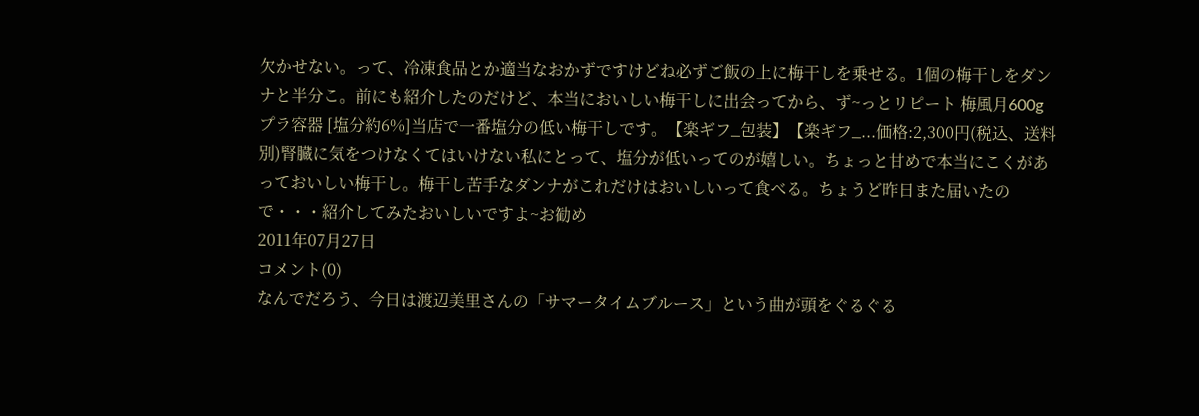欠かせない。って、冷凍食品とか適当なおかずですけどね必ずご飯の上に梅干しを乗せる。1個の梅干しをダンナと半分こ。前にも紹介したのだけど、本当においしい梅干しに出会ってから、ず~っとリピート 梅風月600g プラ容器 [塩分約6%]当店で一番塩分の低い梅干しです。【楽ギフ_包装】【楽ギフ_...価格:2,300円(税込、送料別)腎臓に気をつけなくてはいけない私にとって、塩分が低いってのが嬉しい。ちょっと甘めで本当にこくがあっておいしい梅干し。梅干し苦手なダンナがこれだけはおいしいって食べる。ちょうど昨日また届いたので・・・紹介してみたおいしいですよ~お勧め
2011年07月27日
コメント(0)
なんでだろう、今日は渡辺美里さんの「サマータイムブルース」という曲が頭をぐるぐる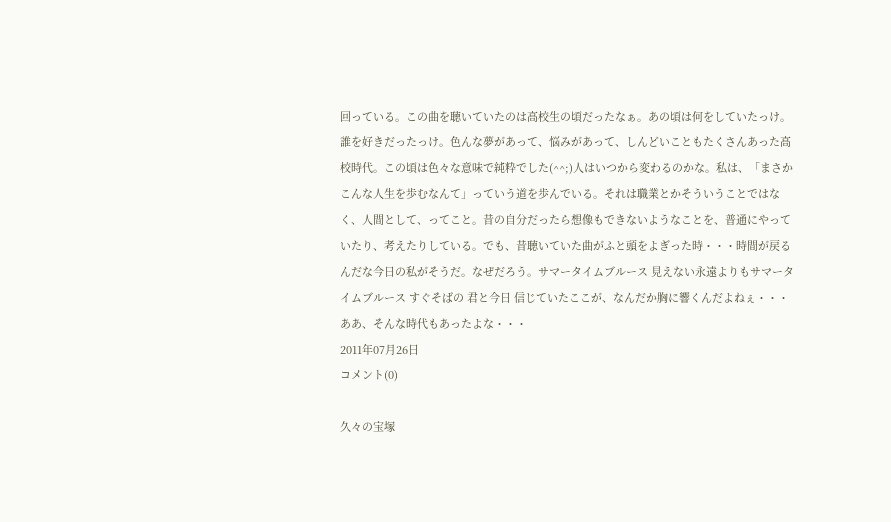回っている。この曲を聴いていたのは高校生の頃だったなぁ。あの頃は何をしていたっけ。誰を好きだったっけ。色んな夢があって、悩みがあって、しんどいこともたくさんあった高校時代。この頃は色々な意味で純粋でした(^^;)人はいつから変わるのかな。私は、「まさかこんな人生を歩むなんて」っていう道を歩んでいる。それは職業とかそういうことではなく、人間として、ってこと。昔の自分だったら想像もできないようなことを、普通にやっていたり、考えたりしている。でも、昔聴いていた曲がふと頭をよぎった時・・・時間が戻るんだな今日の私がそうだ。なぜだろう。サマータイムブルース 見えない永遠よりもサマータイムブルース すぐそばの 君と今日 信じていたここが、なんだか胸に響くんだよねぇ・・・ああ、そんな時代もあったよな・・・
2011年07月26日
コメント(0)

久々の宝塚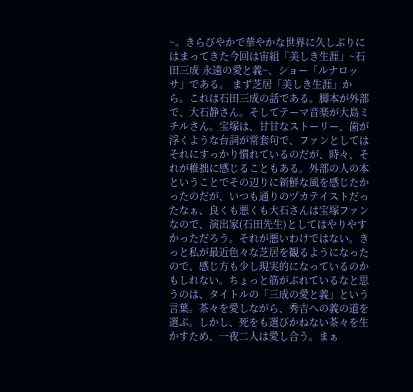~。きらびやかで華やかな世界に久しぶりにはまってきた今回は宙組「美しき生涯」~石田三成 永遠の愛と義~、ショー「ルナロッサ」である。 まず芝居「美しき生涯」から。これは石田三成の話である。脚本が外部で、大石静さん。そしてテーマ音楽が大島ミチルさん。宝塚は、甘甘なストーリー、歯が浮くような台詞が常套句で、ファンとしてはそれにすっかり慣れているのだが、時々、それが稚拙に感じることもある。外部の人の本ということでその辺りに新鮮な風を感じたかったのだが、いつも通りのヅカテイストだったなぁ、良くも悪くも大石さんは宝塚ファンなので、演出家(石田先生)としてはやりやすかっただろう。それが悪いわけではない。きっと私が最近色々な芝居を観るようになったので、感じ方も少し現実的になっているのかもしれない。ちょっと筋がぶれているなと思うのは、タイトルの「三成の愛と義」という言葉。茶々を愛しながら、秀吉への義の道を選ぶ。しかし、死をも選びかねない茶々を生かすため、一夜二人は愛し合う。まぁ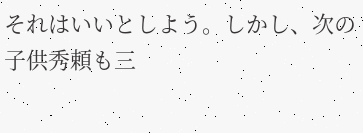それはいいとしよう。しかし、次の子供秀頼も三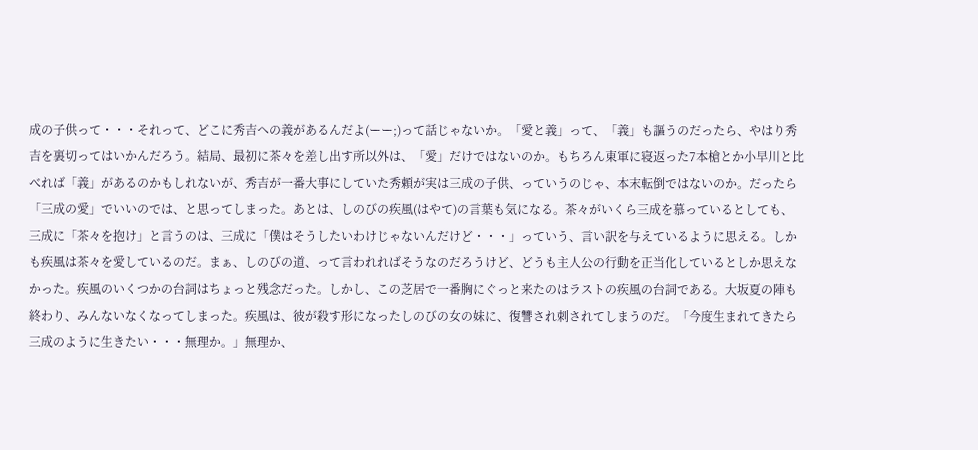成の子供って・・・それって、どこに秀吉への義があるんだよ(ーー;)って話じゃないか。「愛と義」って、「義」も謳うのだったら、やはり秀吉を裏切ってはいかんだろう。結局、最初に茶々を差し出す所以外は、「愛」だけではないのか。もちろん東軍に寝返った7本槍とか小早川と比べれば「義」があるのかもしれないが、秀吉が一番大事にしていた秀頼が実は三成の子供、っていうのじゃ、本末転倒ではないのか。だったら「三成の愛」でいいのでは、と思ってしまった。あとは、しのびの疾風(はやて)の言葉も気になる。茶々がいくら三成を慕っているとしても、三成に「茶々を抱け」と言うのは、三成に「僕はそうしたいわけじゃないんだけど・・・」っていう、言い訳を与えているように思える。しかも疾風は茶々を愛しているのだ。まぁ、しのびの道、って言われればそうなのだろうけど、どうも主人公の行動を正当化しているとしか思えなかった。疾風のいくつかの台詞はちょっと残念だった。しかし、この芝居で一番胸にぐっと来たのはラストの疾風の台詞である。大坂夏の陣も終わり、みんないなくなってしまった。疾風は、彼が殺す形になったしのびの女の妹に、復讐され刺されてしまうのだ。「今度生まれてきたら三成のように生きたい・・・無理か。」無理か、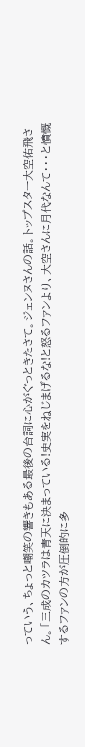っていう、ちょっと嘲笑の響きもある最後の台詞に心がぐっときたさて。ジェンヌさんの話。トップスター大空佑飛さん。「三成のカツラは青天に決まっている!史実をねじまげるな!と怒るファンより、大空さんに月代なんて・・・と憤慨するファンの方が圧倒的に多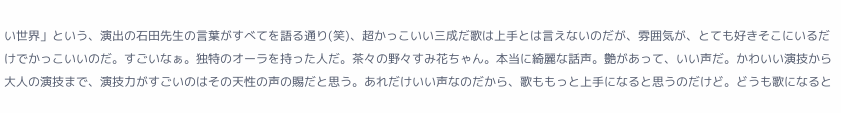い世界」という、演出の石田先生の言葉がすべてを語る通り(笑)、超かっこいい三成だ歌は上手とは言えないのだが、雰囲気が、とても好きそこにいるだけでかっこいいのだ。すごいなぁ。独特のオーラを持った人だ。茶々の野々すみ花ちゃん。本当に綺麗な話声。艶があって、いい声だ。かわいい演技から大人の演技まで、演技力がすごいのはその天性の声の賜だと思う。あれだけいい声なのだから、歌ももっと上手になると思うのだけど。どうも歌になると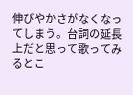伸びやかさがなくなってしまう。台詞の延長上だと思って歌ってみるとこ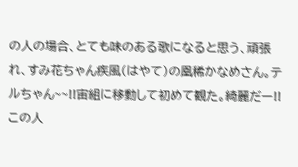の人の場合、とても味のある歌になると思う、頑張れ、すみ花ちゃん疾風(はやて)の凰稀かなめさん。テルちゃん~~!!宙組に移動して初めて観た。綺麗だー!!この人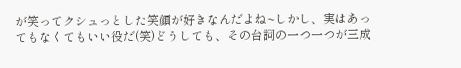が笑ってクシュっとした笑顔が好きなんだよね~しかし、実はあってもなくてもいい役だ(笑)どうしても、その台詞の一つ一つが三成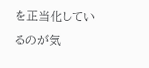を正当化しているのが気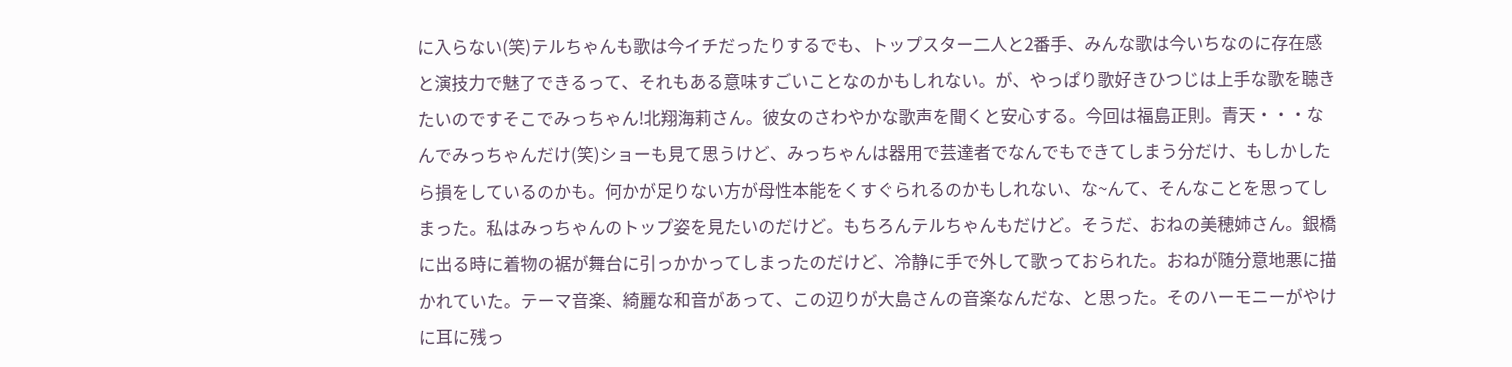に入らない(笑)テルちゃんも歌は今イチだったりするでも、トップスター二人と2番手、みんな歌は今いちなのに存在感と演技力で魅了できるって、それもある意味すごいことなのかもしれない。が、やっぱり歌好きひつじは上手な歌を聴きたいのですそこでみっちゃん!北翔海莉さん。彼女のさわやかな歌声を聞くと安心する。今回は福島正則。青天・・・なんでみっちゃんだけ(笑)ショーも見て思うけど、みっちゃんは器用で芸達者でなんでもできてしまう分だけ、もしかしたら損をしているのかも。何かが足りない方が母性本能をくすぐられるのかもしれない、な~んて、そんなことを思ってしまった。私はみっちゃんのトップ姿を見たいのだけど。もちろんテルちゃんもだけど。そうだ、おねの美穂姉さん。銀橋に出る時に着物の裾が舞台に引っかかってしまったのだけど、冷静に手で外して歌っておられた。おねが随分意地悪に描かれていた。テーマ音楽、綺麗な和音があって、この辺りが大島さんの音楽なんだな、と思った。そのハーモニーがやけに耳に残っ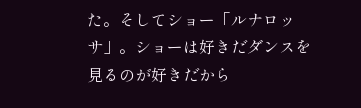た。そしてショー「ルナロッサ」。ショーは好きだダンスを見るのが好きだから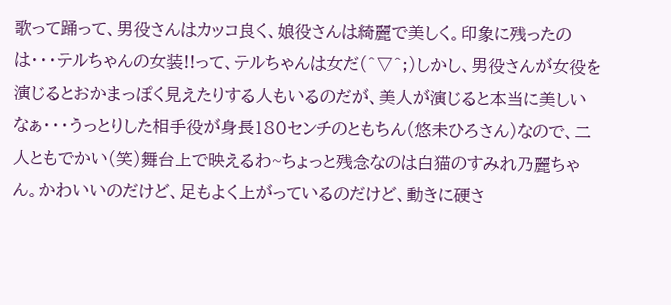歌って踊って、男役さんはカッコ良く、娘役さんは綺麗で美しく。印象に残ったのは・・・テルちゃんの女装!!って、テルちゃんは女だ(^▽^;)しかし、男役さんが女役を演じるとおかまっぽく見えたりする人もいるのだが、美人が演じると本当に美しいなぁ・・・うっとりした相手役が身長180センチのともちん(悠未ひろさん)なので、二人ともでかい(笑)舞台上で映えるわ~ちょっと残念なのは白猫のすみれ乃麗ちゃん。かわいいのだけど、足もよく上がっているのだけど、動きに硬さ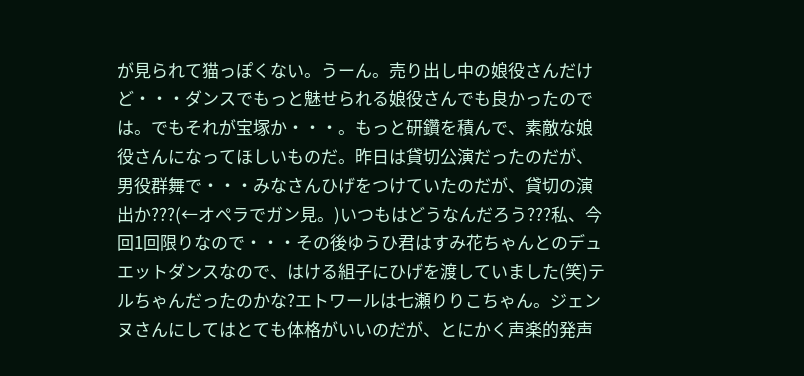が見られて猫っぽくない。うーん。売り出し中の娘役さんだけど・・・ダンスでもっと魅せられる娘役さんでも良かったのでは。でもそれが宝塚か・・・。もっと研鑽を積んで、素敵な娘役さんになってほしいものだ。昨日は貸切公演だったのだが、男役群舞で・・・みなさんひげをつけていたのだが、貸切の演出か???(←オペラでガン見。)いつもはどうなんだろう???私、今回1回限りなので・・・その後ゆうひ君はすみ花ちゃんとのデュエットダンスなので、はける組子にひげを渡していました(笑)テルちゃんだったのかな?エトワールは七瀬りりこちゃん。ジェンヌさんにしてはとても体格がいいのだが、とにかく声楽的発声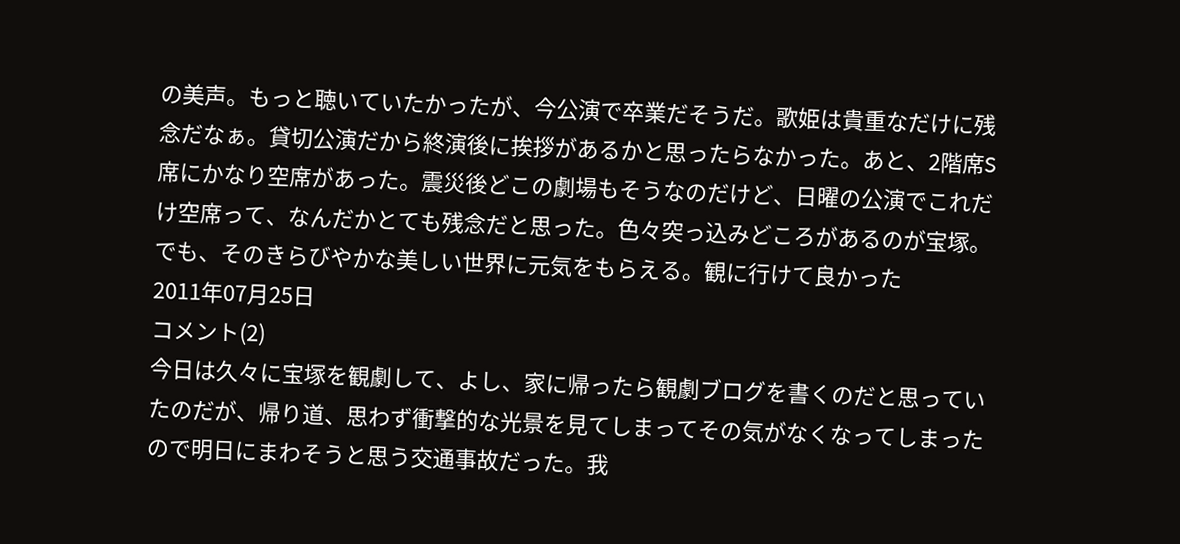の美声。もっと聴いていたかったが、今公演で卒業だそうだ。歌姫は貴重なだけに残念だなぁ。貸切公演だから終演後に挨拶があるかと思ったらなかった。あと、2階席S席にかなり空席があった。震災後どこの劇場もそうなのだけど、日曜の公演でこれだけ空席って、なんだかとても残念だと思った。色々突っ込みどころがあるのが宝塚。でも、そのきらびやかな美しい世界に元気をもらえる。観に行けて良かった
2011年07月25日
コメント(2)
今日は久々に宝塚を観劇して、よし、家に帰ったら観劇ブログを書くのだと思っていたのだが、帰り道、思わず衝撃的な光景を見てしまってその気がなくなってしまったので明日にまわそうと思う交通事故だった。我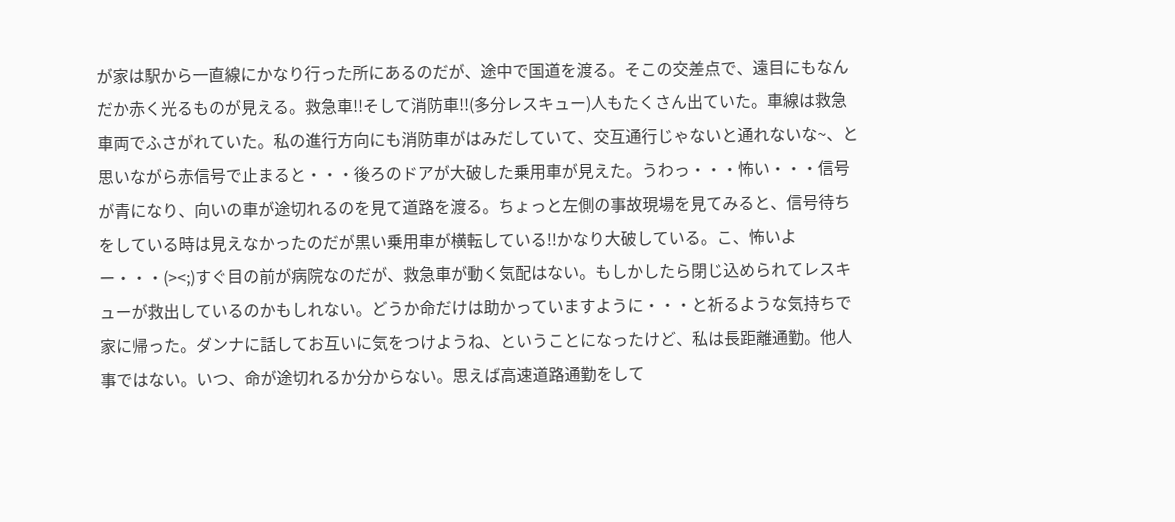が家は駅から一直線にかなり行った所にあるのだが、途中で国道を渡る。そこの交差点で、遠目にもなんだか赤く光るものが見える。救急車!!そして消防車!!(多分レスキュー)人もたくさん出ていた。車線は救急車両でふさがれていた。私の進行方向にも消防車がはみだしていて、交互通行じゃないと通れないな~、と思いながら赤信号で止まると・・・後ろのドアが大破した乗用車が見えた。うわっ・・・怖い・・・信号が青になり、向いの車が途切れるのを見て道路を渡る。ちょっと左側の事故現場を見てみると、信号待ちをしている時は見えなかったのだが黒い乗用車が横転している!!かなり大破している。こ、怖いよー・・・(><;)すぐ目の前が病院なのだが、救急車が動く気配はない。もしかしたら閉じ込められてレスキューが救出しているのかもしれない。どうか命だけは助かっていますように・・・と祈るような気持ちで家に帰った。ダンナに話してお互いに気をつけようね、ということになったけど、私は長距離通勤。他人事ではない。いつ、命が途切れるか分からない。思えば高速道路通勤をして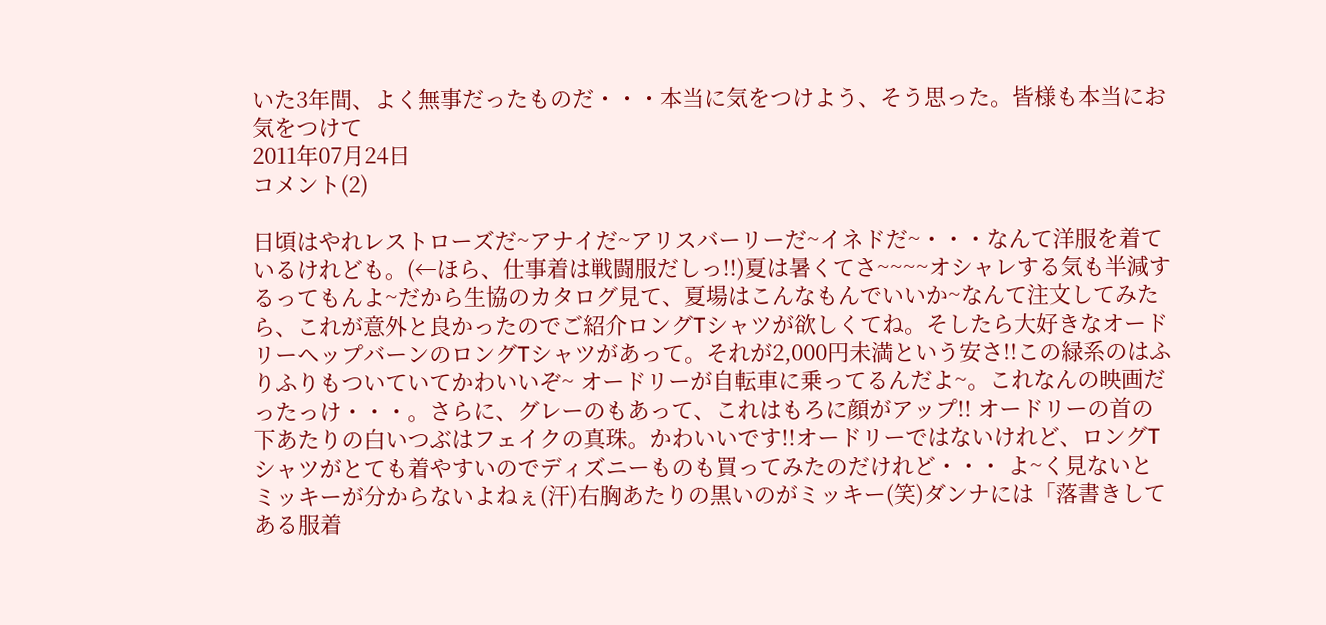いた3年間、よく無事だったものだ・・・本当に気をつけよう、そう思った。皆様も本当にお気をつけて
2011年07月24日
コメント(2)

日頃はやれレストローズだ~アナイだ~アリスバーリーだ~イネドだ~・・・なんて洋服を着ているけれども。(←ほら、仕事着は戦闘服だしっ!!)夏は暑くてさ~~~~オシャレする気も半減するってもんよ~だから生協のカタログ見て、夏場はこんなもんでいいか~なんて注文してみたら、これが意外と良かったのでご紹介ロングTシャツが欲しくてね。そしたら大好きなオードリーヘップバーンのロングTシャツがあって。それが2,000円未満という安さ!!この緑系のはふりふりもついていてかわいいぞ~ オードリーが自転車に乗ってるんだよ~。これなんの映画だったっけ・・・。さらに、グレーのもあって、これはもろに顔がアップ!! オードリーの首の下あたりの白いつぶはフェイクの真珠。かわいいです!!オードリーではないけれど、ロングTシャツがとても着やすいのでディズニーものも買ってみたのだけれど・・・ よ~く見ないとミッキーが分からないよねぇ(汗)右胸あたりの黒いのがミッキー(笑)ダンナには「落書きしてある服着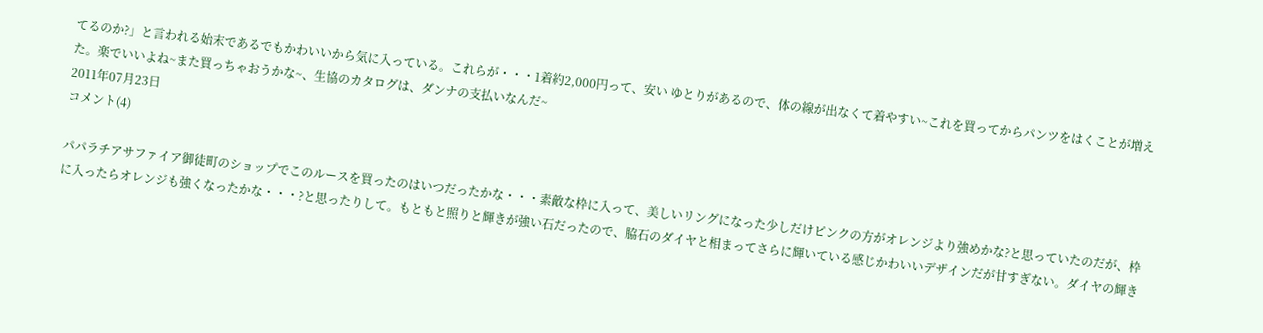てるのか?」と言われる始末であるでもかわいいから気に入っている。これらが・・・1着約2,000円って、安い ゆとりがあるので、体の線が出なくて着やすい~これを買ってからパンツをはくことが増えた。楽でいいよね~また買っちゃおうかな~、生協のカタログは、ダンナの支払いなんだ~
2011年07月23日
コメント(4)

パパラチアサファイア御徒町のショップでこのルースを買ったのはいつだったかな・・・素敵な枠に入って、美しいリングになった少しだけピンクの方がオレンジより強めかな?と思っていたのだが、枠に入ったらオレンジも強くなったかな・・・?と思ったりして。もともと照りと輝きが強い石だったので、脇石のダイヤと相まってさらに輝いている感じかわいいデザインだが甘すぎない。ダイヤの輝き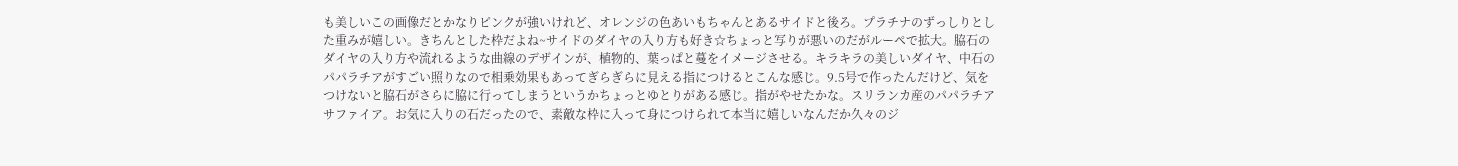も美しいこの画像だとかなりピンクが強いけれど、オレンジの色あいもちゃんとあるサイドと後ろ。プラチナのずっしりとした重みが嬉しい。きちんとした枠だよね~サイドのダイヤの入り方も好き☆ちょっと写りが悪いのだがルーペで拡大。脇石のダイヤの入り方や流れるような曲線のデザインが、植物的、葉っぱと蔓をイメージさせる。キラキラの美しいダイヤ、中石のパパラチアがすごい照りなので相乗効果もあってぎらぎらに見える指につけるとこんな感じ。9.5号で作ったんだけど、気をつけないと脇石がさらに脇に行ってしまうというかちょっとゆとりがある感じ。指がやせたかな。スリランカ産のパパラチアサファイア。お気に入りの石だったので、素敵な枠に入って身につけられて本当に嬉しいなんだか久々のジ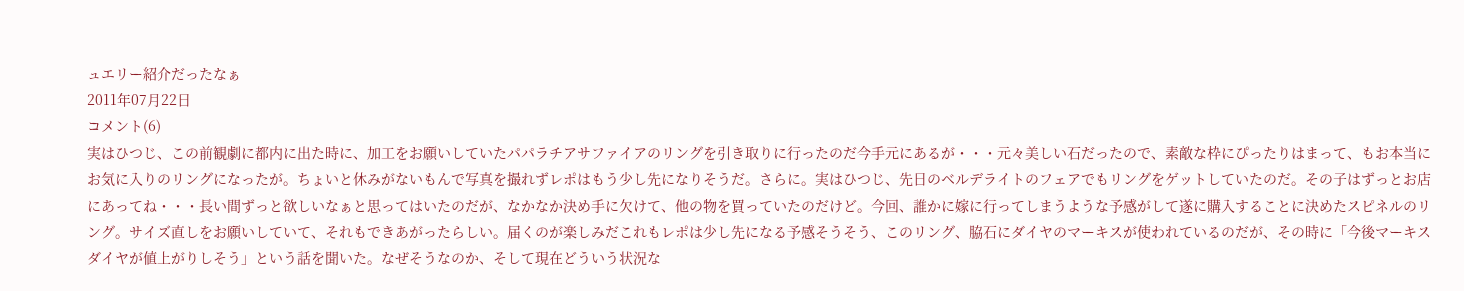ュエリー紹介だったなぁ
2011年07月22日
コメント(6)
実はひつじ、この前観劇に都内に出た時に、加工をお願いしていたパパラチアサファイアのリングを引き取りに行ったのだ今手元にあるが・・・元々美しい石だったので、素敵な枠にぴったりはまって、もお本当にお気に入りのリングになったが。ちょいと休みがないもんで写真を撮れずレポはもう少し先になりそうだ。さらに。実はひつじ、先日のベルデライトのフェアでもリングをゲットしていたのだ。その子はずっとお店にあってね・・・長い間ずっと欲しいなぁと思ってはいたのだが、なかなか決め手に欠けて、他の物を買っていたのだけど。今回、誰かに嫁に行ってしまうような予感がして遂に購入することに決めたスピネルのリング。サイズ直しをお願いしていて、それもできあがったらしい。届くのが楽しみだこれもレポは少し先になる予感そうそう、このリング、脇石にダイヤのマーキスが使われているのだが、その時に「今後マーキスダイヤが値上がりしそう」という話を聞いた。なぜそうなのか、そして現在どういう状況な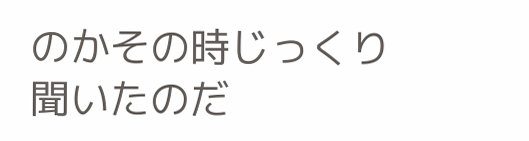のかその時じっくり聞いたのだ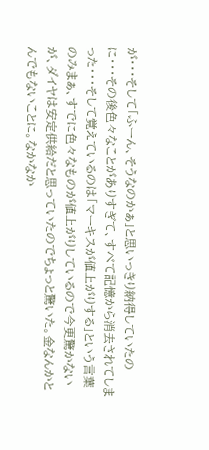が・・・そして「ふーん、そうなのかぁ」と思いっきり納得していたのに・・・その後色々なことがありすぎて、すべて記憶から消去されてしまった・・・そして覚えているのは「マーキスが値上がりする」という言葉のみまぁ、すでに色々なものが値上がりしているので今更驚かないが、ダイヤは安定供給だと思っていたのでちょっと驚いた。金なんかとんでもないことに。なかなか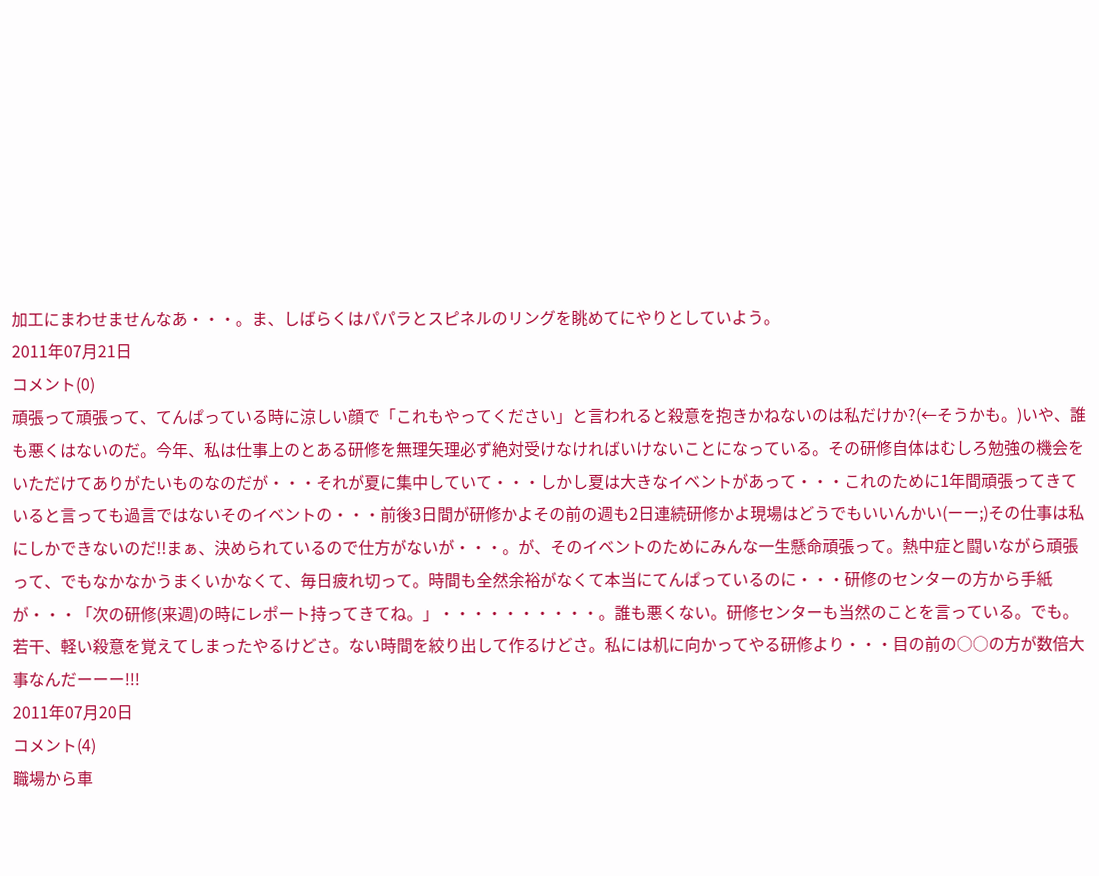加工にまわせませんなあ・・・。ま、しばらくはパパラとスピネルのリングを眺めてにやりとしていよう。
2011年07月21日
コメント(0)
頑張って頑張って、てんぱっている時に涼しい顔で「これもやってください」と言われると殺意を抱きかねないのは私だけか?(←そうかも。)いや、誰も悪くはないのだ。今年、私は仕事上のとある研修を無理矢理必ず絶対受けなければいけないことになっている。その研修自体はむしろ勉強の機会をいただけてありがたいものなのだが・・・それが夏に集中していて・・・しかし夏は大きなイベントがあって・・・これのために1年間頑張ってきていると言っても過言ではないそのイベントの・・・前後3日間が研修かよその前の週も2日連続研修かよ現場はどうでもいいんかい(ーー;)その仕事は私にしかできないのだ!!まぁ、決められているので仕方がないが・・・。が、そのイベントのためにみんな一生懸命頑張って。熱中症と闘いながら頑張って、でもなかなかうまくいかなくて、毎日疲れ切って。時間も全然余裕がなくて本当にてんぱっているのに・・・研修のセンターの方から手紙が・・・「次の研修(来週)の時にレポート持ってきてね。」・・・・・・・・・・。誰も悪くない。研修センターも当然のことを言っている。でも。若干、軽い殺意を覚えてしまったやるけどさ。ない時間を絞り出して作るけどさ。私には机に向かってやる研修より・・・目の前の○○の方が数倍大事なんだーーー!!!
2011年07月20日
コメント(4)
職場から車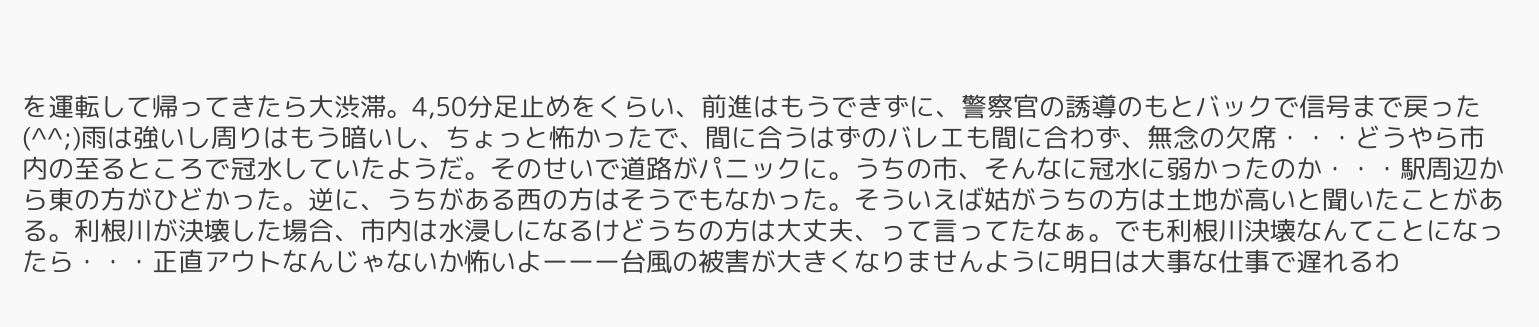を運転して帰ってきたら大渋滞。4,50分足止めをくらい、前進はもうできずに、警察官の誘導のもとバックで信号まで戻った(^^;)雨は強いし周りはもう暗いし、ちょっと怖かったで、間に合うはずのバレエも間に合わず、無念の欠席・・・どうやら市内の至るところで冠水していたようだ。そのせいで道路がパニックに。うちの市、そんなに冠水に弱かったのか・・・駅周辺から東の方がひどかった。逆に、うちがある西の方はそうでもなかった。そういえば姑がうちの方は土地が高いと聞いたことがある。利根川が決壊した場合、市内は水浸しになるけどうちの方は大丈夫、って言ってたなぁ。でも利根川決壊なんてことになったら・・・正直アウトなんじゃないか怖いよーーー台風の被害が大きくなりませんように明日は大事な仕事で遅れるわ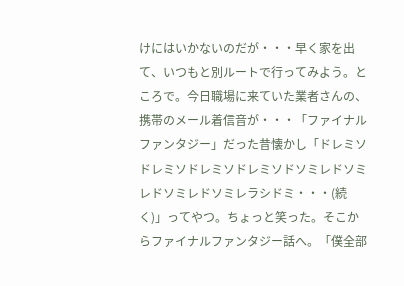けにはいかないのだが・・・早く家を出て、いつもと別ルートで行ってみよう。ところで。今日職場に来ていた業者さんの、携帯のメール着信音が・・・「ファイナルファンタジー」だった昔懐かし「ドレミソドレミソドレミソドレミソドソミレドソミレドソミレドソミレラシドミ・・・(続く)」ってやつ。ちょっと笑った。そこからファイナルファンタジー話へ。「僕全部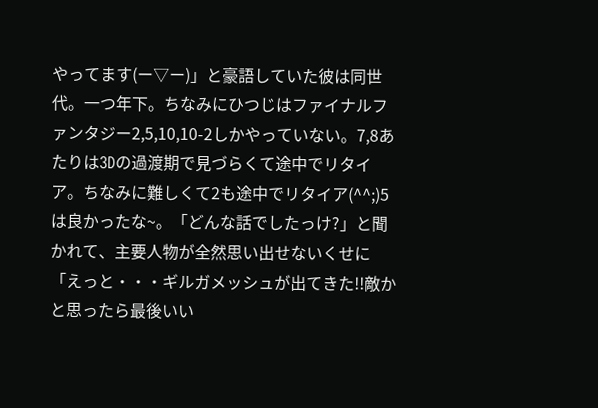やってます(ー▽ー)」と豪語していた彼は同世代。一つ年下。ちなみにひつじはファイナルファンタジー2,5,10,10-2しかやっていない。7,8あたりは3Dの過渡期で見づらくて途中でリタイア。ちなみに難しくて2も途中でリタイア(^^;)5は良かったな~。「どんな話でしたっけ?」と聞かれて、主要人物が全然思い出せないくせに「えっと・・・ギルガメッシュが出てきた!!敵かと思ったら最後いい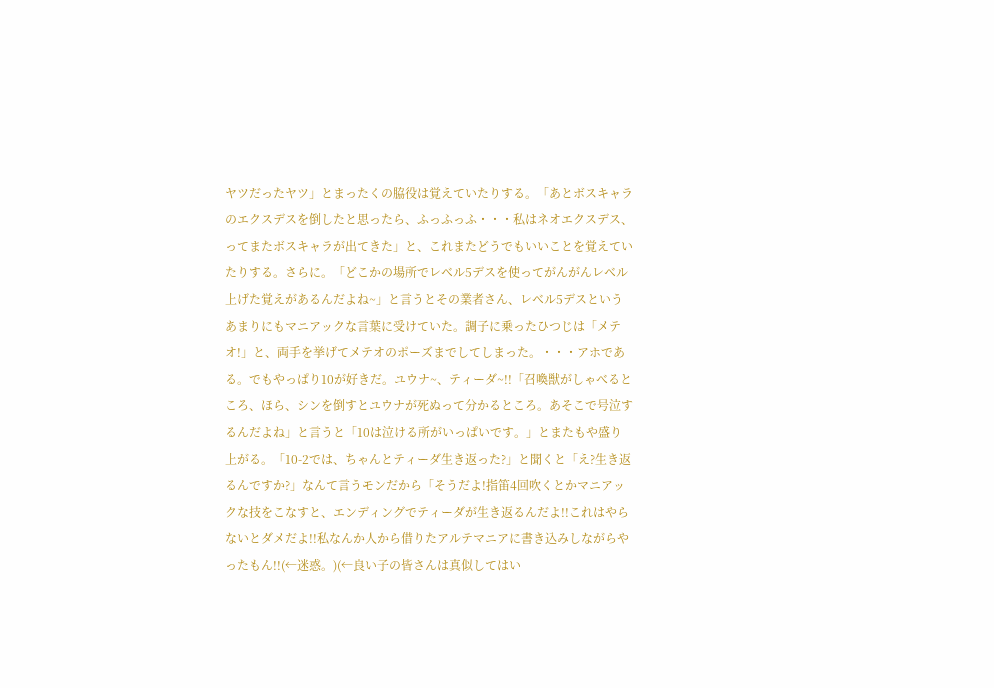ヤツだったヤツ」とまったくの脇役は覚えていたりする。「あとボスキャラのエクスデスを倒したと思ったら、ふっふっふ・・・私はネオエクスデス、ってまたボスキャラが出てきた」と、これまたどうでもいいことを覚えていたりする。さらに。「どこかの場所でレベル5デスを使ってがんがんレベル上げた覚えがあるんだよね~」と言うとその業者さん、レベル5デスというあまりにもマニアックな言葉に受けていた。調子に乗ったひつじは「メテオ!」と、両手を挙げてメテオのポーズまでしてしまった。・・・アホである。でもやっぱり10が好きだ。ユウナ~、ティーダ~!!「召喚獣がしゃべるところ、ほら、シンを倒すとユウナが死ぬって分かるところ。あそこで号泣するんだよね」と言うと「10は泣ける所がいっぱいです。」とまたもや盛り上がる。「10-2では、ちゃんとティーダ生き返った?」と聞くと「え?生き返るんですか?」なんて言うモンだから「そうだよ!指笛4回吹くとかマニアックな技をこなすと、エンディングでティーダが生き返るんだよ!!これはやらないとダメだよ!!私なんか人から借りたアルテマニアに書き込みしながらやったもん!!(←迷惑。)(←良い子の皆さんは真似してはい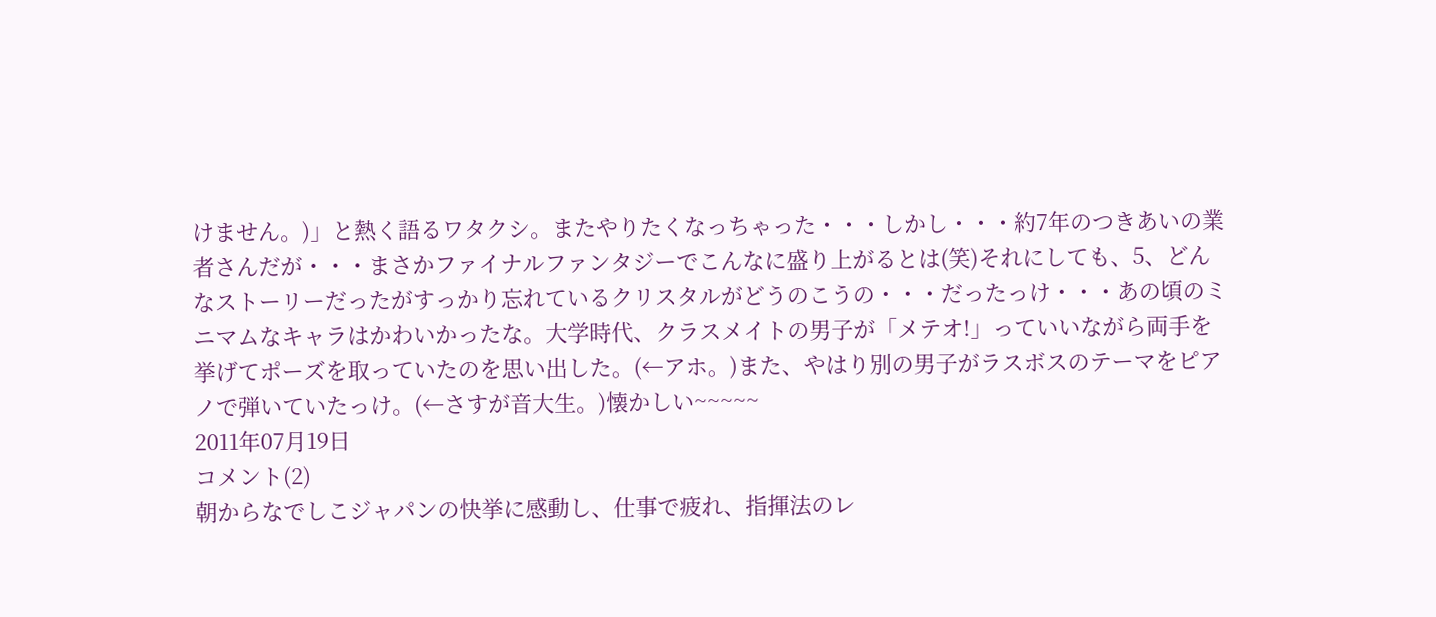けません。)」と熱く語るワタクシ。またやりたくなっちゃった・・・しかし・・・約7年のつきあいの業者さんだが・・・まさかファイナルファンタジーでこんなに盛り上がるとは(笑)それにしても、5、どんなストーリーだったがすっかり忘れているクリスタルがどうのこうの・・・だったっけ・・・あの頃のミニマムなキャラはかわいかったな。大学時代、クラスメイトの男子が「メテオ!」っていいながら両手を挙げてポーズを取っていたのを思い出した。(←アホ。)また、やはり別の男子がラスボスのテーマをピアノで弾いていたっけ。(←さすが音大生。)懐かしい~~~~~
2011年07月19日
コメント(2)
朝からなでしこジャパンの快挙に感動し、仕事で疲れ、指揮法のレ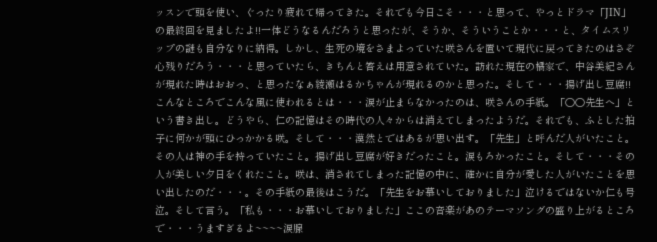ッスンで頭を使い、ぐったり疲れて帰ってきた。それでも今日こそ・・・と思って、やっとドラマ「JIN」の最終回を見ましたよ!!一体どうなるんだろうと思ったが、そうか、そういうことか・・・と、タイムスリップの謎も自分なりに納得。しかし、生死の境をさまよっていた咲さんを置いて現代に戻ってきたのはさぞ心残りだろう・・・と思っていたら、きちんと答えは用意されていた。訪れた現在の橘家で、中谷美紀さんが現れた時はおおっ、と思ったなぁ綾瀬はるかちゃんが現れるのかと思った。そして・・・揚げ出し豆腐!!こんなところでこんな風に使われるとは・・・涙が止まらなかったのは、咲さんの手紙。「○○先生へ」という書き出し。どうやら、仁の記憶はその時代の人々からは消えてしまったようだ。それでも、ふとした拍子に何かが頭にひっかかる咲。そして・・・漠然とではあるが思い出す。「先生」と呼んだ人がいたこと。その人は神の手を持っていたこと。揚げ出し豆腐が好きだったこと。涙もろかったこと。そして・・・その人が美しい夕日をくれたこと。咲は、消されてしまった記憶の中に、確かに自分が愛した人がいたことを思い出したのだ・・・。その手紙の最後はこうだ。「先生をお慕いしておりました」泣けるではないか仁も号泣。そして言う。「私も・・・お慕いしておりました」ここの音楽があのテーマソングの盛り上がるところで・・・うますぎるよ~~~~涙腺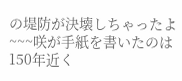の堤防が決壊しちゃったよ~~~咲が手紙を書いたのは150年近く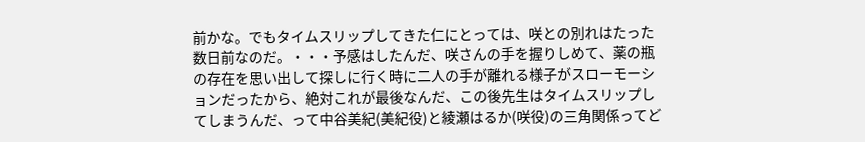前かな。でもタイムスリップしてきた仁にとっては、咲との別れはたった数日前なのだ。・・・予感はしたんだ、咲さんの手を握りしめて、薬の瓶の存在を思い出して探しに行く時に二人の手が離れる様子がスローモーションだったから、絶対これが最後なんだ、この後先生はタイムスリップしてしまうんだ、って中谷美紀(美紀役)と綾瀬はるか(咲役)の三角関係ってど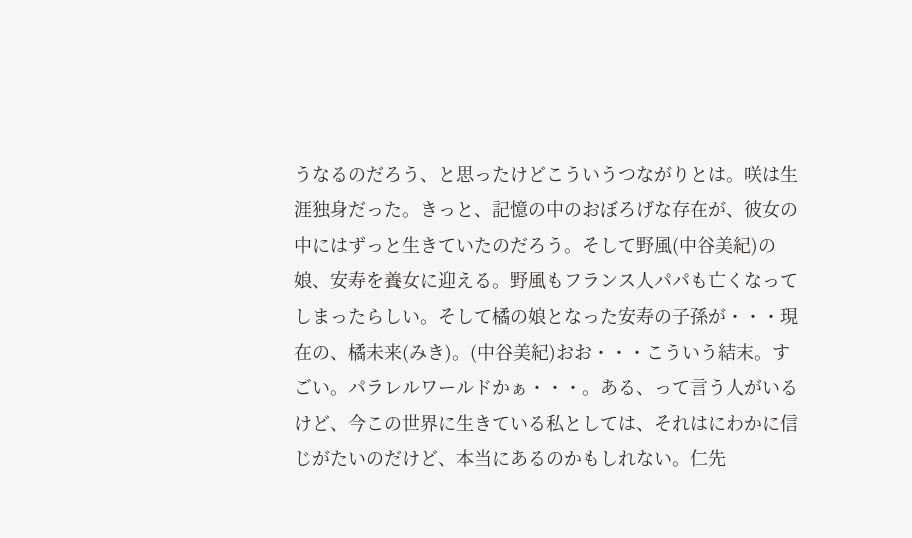うなるのだろう、と思ったけどこういうつながりとは。咲は生涯独身だった。きっと、記憶の中のおぼろげな存在が、彼女の中にはずっと生きていたのだろう。そして野風(中谷美紀)の娘、安寿を養女に迎える。野風もフランス人パパも亡くなってしまったらしい。そして橘の娘となった安寿の子孫が・・・現在の、橘未来(みき)。(中谷美紀)おお・・・こういう結末。すごい。パラレルワールドかぁ・・・。ある、って言う人がいるけど、今この世界に生きている私としては、それはにわかに信じがたいのだけど、本当にあるのかもしれない。仁先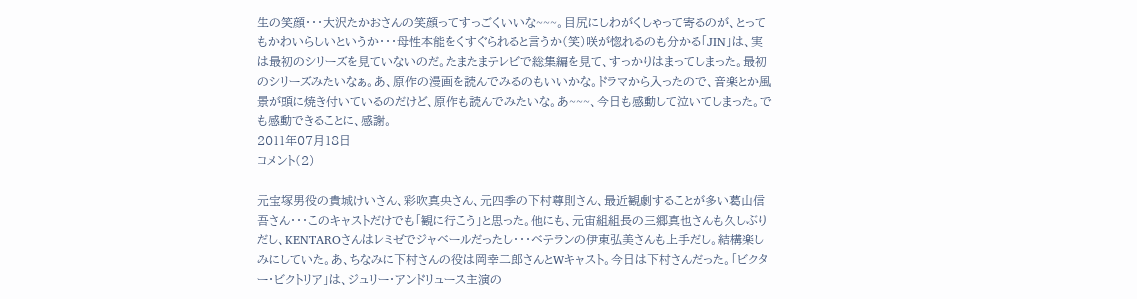生の笑顔・・・大沢たかおさんの笑顔ってすっごくいいな~~~。目尻にしわがくしゃって寄るのが、とってもかわいらしいというか・・・母性本能をくすぐられると言うか(笑)咲が惚れるのも分かる「JIN」は、実は最初のシリーズを見ていないのだ。たまたまテレビで総集編を見て、すっかりはまってしまった。最初のシリーズみたいなぁ。あ、原作の漫画を読んでみるのもいいかな。ドラマから入ったので、音楽とか風景が頭に焼き付いているのだけど、原作も読んでみたいな。あ~~~、今日も感動して泣いてしまった。でも感動できることに、感謝。
2011年07月18日
コメント(2)

元宝塚男役の貴城けいさん、彩吹真央さん、元四季の下村尊則さん、最近観劇することが多い葛山信吾さん・・・このキャストだけでも「観に行こう」と思った。他にも、元宙組組長の三郷真也さんも久しぶりだし、KENTAROさんはレミゼでジャベールだったし・・・ベテランの伊東弘美さんも上手だし。結構楽しみにしていた。あ、ちなみに下村さんの役は岡幸二郎さんとWキャスト。今日は下村さんだった。「ビクター・ビクトリア」は、ジュリー・アンドリュース主演の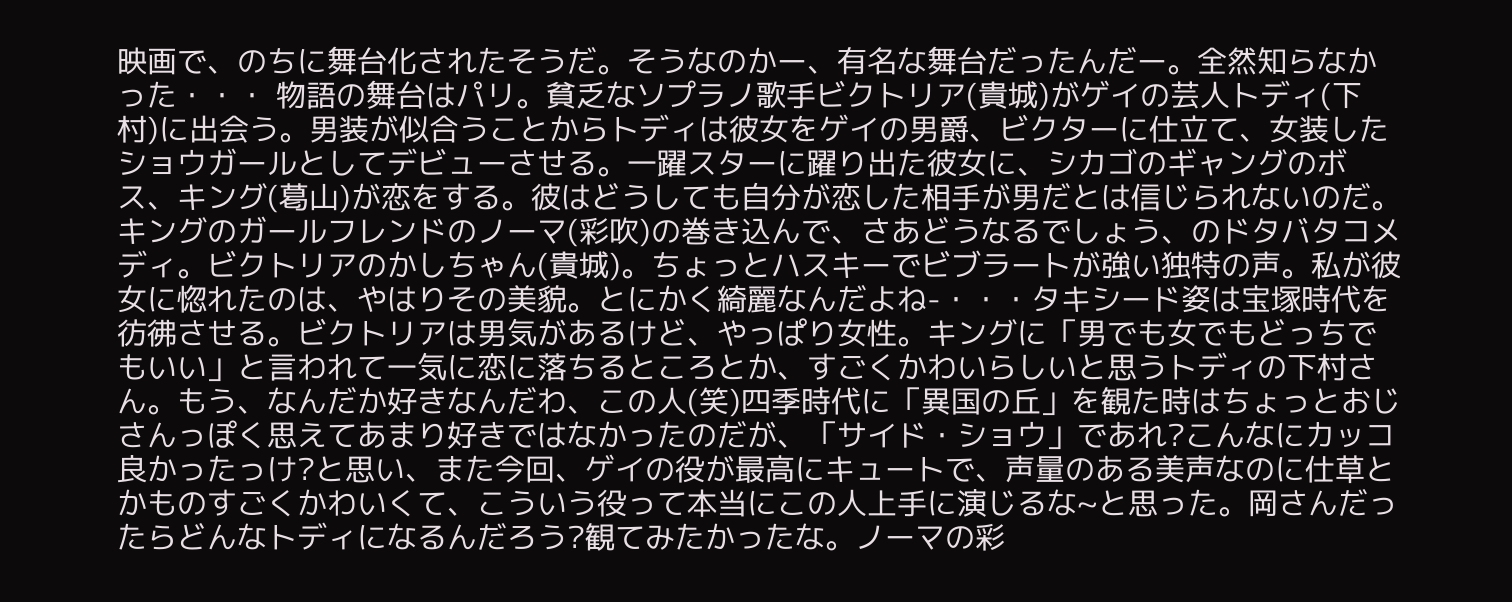映画で、のちに舞台化されたそうだ。そうなのかー、有名な舞台だったんだー。全然知らなかった・・・ 物語の舞台はパリ。貧乏なソプラノ歌手ビクトリア(貴城)がゲイの芸人トディ(下村)に出会う。男装が似合うことからトディは彼女をゲイの男爵、ビクターに仕立て、女装したショウガールとしてデビューさせる。一躍スターに躍り出た彼女に、シカゴのギャングのボス、キング(葛山)が恋をする。彼はどうしても自分が恋した相手が男だとは信じられないのだ。キングのガールフレンドのノーマ(彩吹)の巻き込んで、さあどうなるでしょう、のドタバタコメディ。ビクトリアのかしちゃん(貴城)。ちょっとハスキーでビブラートが強い独特の声。私が彼女に惚れたのは、やはりその美貌。とにかく綺麗なんだよね-・・・タキシード姿は宝塚時代を彷彿させる。ビクトリアは男気があるけど、やっぱり女性。キングに「男でも女でもどっちでもいい」と言われて一気に恋に落ちるところとか、すごくかわいらしいと思うトディの下村さん。もう、なんだか好きなんだわ、この人(笑)四季時代に「異国の丘」を観た時はちょっとおじさんっぽく思えてあまり好きではなかったのだが、「サイド・ショウ」であれ?こんなにカッコ良かったっけ?と思い、また今回、ゲイの役が最高にキュートで、声量のある美声なのに仕草とかものすごくかわいくて、こういう役って本当にこの人上手に演じるな~と思った。岡さんだったらどんなトディになるんだろう?観てみたかったな。ノーマの彩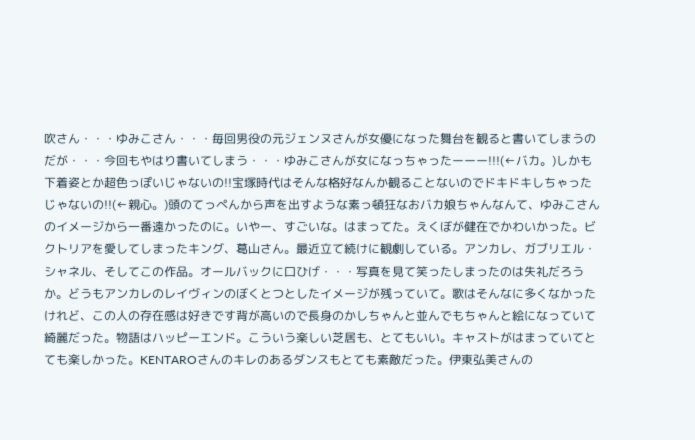吹さん・・・ゆみこさん・・・毎回男役の元ジェンヌさんが女優になった舞台を観ると書いてしまうのだが・・・今回もやはり書いてしまう・・・ゆみこさんが女になっちゃったーーー!!!(←バカ。)しかも下着姿とか超色っぽいじゃないの!!宝塚時代はそんな格好なんか観ることないのでドキドキしちゃったじゃないの!!(←親心。)頭のてっぺんから声を出すような素っ頓狂なおバカ娘ちゃんなんて、ゆみこさんのイメージから一番遠かったのに。いやー、すごいな。はまってた。えくぼが健在でかわいかった。ビクトリアを愛してしまったキング、葛山さん。最近立て続けに観劇している。アンカレ、ガブリエル・シャネル、そしてこの作品。オールバックに口ひげ・・・写真を見て笑ったしまったのは失礼だろうか。どうもアンカレのレイヴィンのぼくとつとしたイメージが残っていて。歌はそんなに多くなかったけれど、この人の存在感は好きです背が高いので長身のかしちゃんと並んでもちゃんと絵になっていて綺麗だった。物語はハッピーエンド。こういう楽しい芝居も、とてもいい。キャストがはまっていてとても楽しかった。KENTAROさんのキレのあるダンスもとても素敵だった。伊東弘美さんの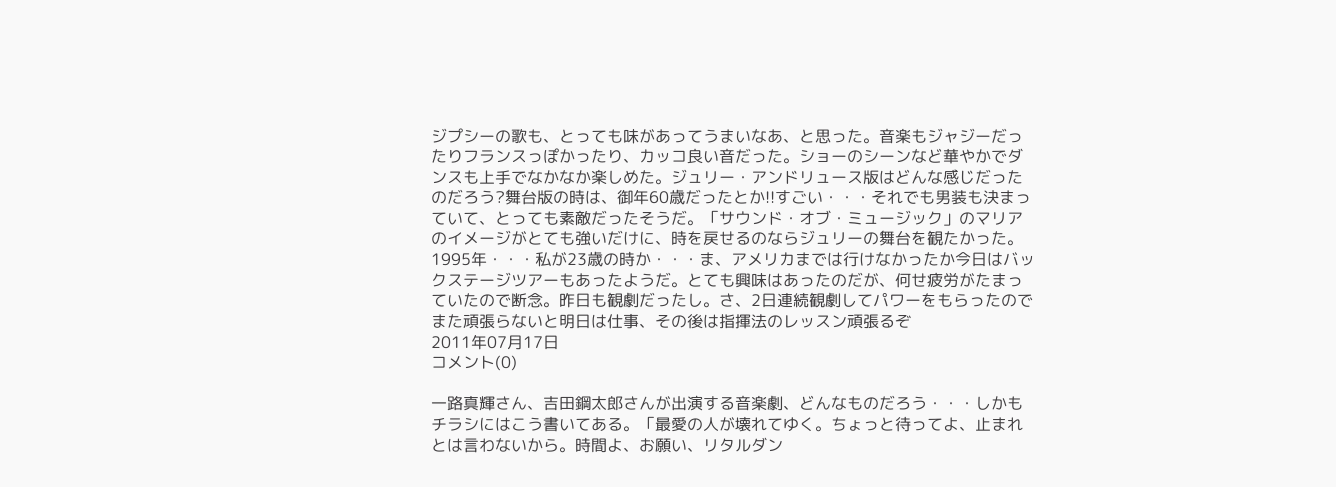ジプシーの歌も、とっても味があってうまいなあ、と思った。音楽もジャジーだったりフランスっぽかったり、カッコ良い音だった。ショーのシーンなど華やかでダンスも上手でなかなか楽しめた。ジュリー・アンドリュース版はどんな感じだったのだろう?舞台版の時は、御年60歳だったとか!!すごい・・・それでも男装も決まっていて、とっても素敵だったそうだ。「サウンド・オブ・ミュージック」のマリアのイメージがとても強いだけに、時を戻せるのならジュリーの舞台を観たかった。1995年・・・私が23歳の時か・・・ま、アメリカまでは行けなかったか今日はバックステージツアーもあったようだ。とても興味はあったのだが、何せ疲労がたまっていたので断念。昨日も観劇だったし。さ、2日連続観劇してパワーをもらったのでまた頑張らないと明日は仕事、その後は指揮法のレッスン頑張るぞ
2011年07月17日
コメント(0)

一路真輝さん、吉田鋼太郎さんが出演する音楽劇、どんなものだろう・・・しかもチラシにはこう書いてある。「最愛の人が壊れてゆく。ちょっと待ってよ、止まれとは言わないから。時間よ、お願い、リタルダン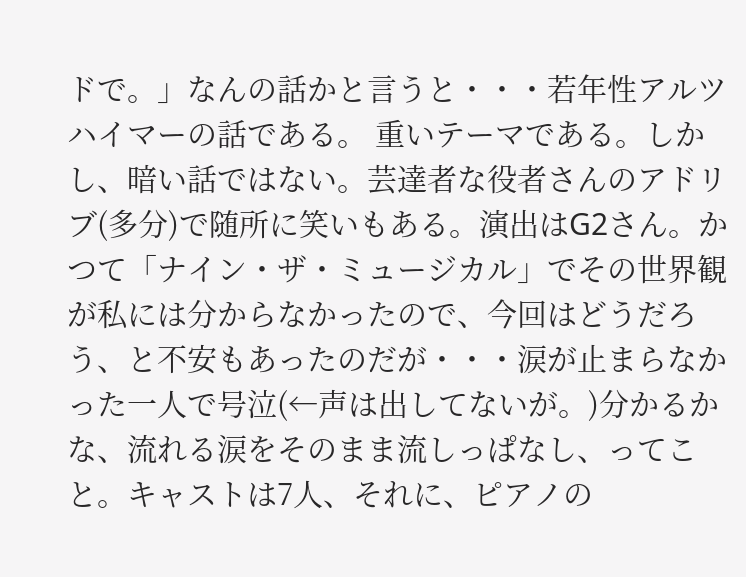ドで。」なんの話かと言うと・・・若年性アルツハイマーの話である。 重いテーマである。しかし、暗い話ではない。芸達者な役者さんのアドリブ(多分)で随所に笑いもある。演出はG2さん。かつて「ナイン・ザ・ミュージカル」でその世界観が私には分からなかったので、今回はどうだろう、と不安もあったのだが・・・涙が止まらなかった一人で号泣(←声は出してないが。)分かるかな、流れる涙をそのまま流しっぱなし、ってこと。キャストは7人、それに、ピアノの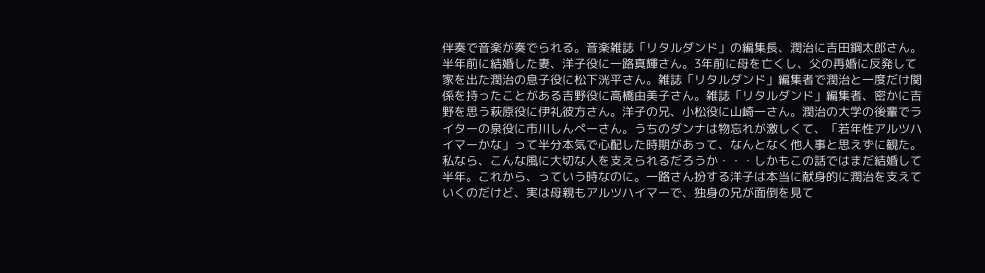伴奏で音楽が奏でられる。音楽雑誌「リタルダンド」の編集長、潤治に吉田鋼太郎さん。半年前に結婚した妻、洋子役に一路真輝さん。3年前に母を亡くし、父の再婚に反発して家を出た潤治の息子役に松下洸平さん。雑誌「リタルダンド」編集者で潤治と一度だけ関係を持ったことがある吉野役に高橋由美子さん。雑誌「リタルダンド」編集者、密かに吉野を思う萩原役に伊礼彼方さん。洋子の兄、小松役に山崎一さん。潤治の大学の後輩でライターの泉役に市川しんぺーさん。うちのダンナは物忘れが激しくて、「若年性アルツハイマーかな」って半分本気で心配した時期があって、なんとなく他人事と思えずに観た。私なら、こんな風に大切な人を支えられるだろうか・・・しかもこの話ではまだ結婚して半年。これから、っていう時なのに。一路さん扮する洋子は本当に献身的に潤治を支えていくのだけど、実は母親もアルツハイマーで、独身の兄が面倒を見て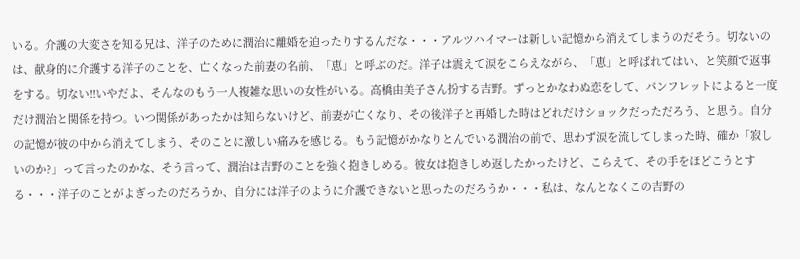いる。介護の大変さを知る兄は、洋子のために潤治に離婚を迫ったりするんだな・・・アルツハイマーは新しい記憶から消えてしまうのだそう。切ないのは、献身的に介護する洋子のことを、亡くなった前妻の名前、「恵」と呼ぶのだ。洋子は震えて涙をこらえながら、「恵」と呼ばれてはい、と笑顔で返事をする。切ない!!いやだよ、そんなのもう一人複雑な思いの女性がいる。高橋由美子さん扮する吉野。ずっとかなわぬ恋をして、パンフレットによると一度だけ潤治と関係を持つ。いつ関係があったかは知らないけど、前妻が亡くなり、その後洋子と再婚した時はどれだけショックだっただろう、と思う。自分の記憶が彼の中から消えてしまう、そのことに激しい痛みを感じる。もう記憶がかなりとんでいる潤治の前で、思わず涙を流してしまった時、確か「寂しいのか?」って言ったのかな、そう言って、潤治は吉野のことを強く抱きしめる。彼女は抱きしめ返したかったけど、こらえて、その手をほどこうとする・・・洋子のことがよぎったのだろうか、自分には洋子のように介護できないと思ったのだろうか・・・私は、なんとなくこの吉野の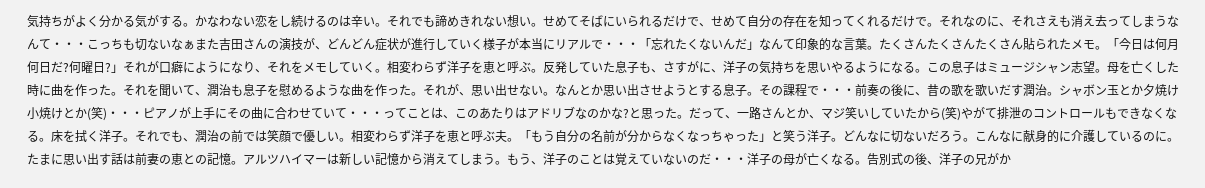気持ちがよく分かる気がする。かなわない恋をし続けるのは辛い。それでも諦めきれない想い。せめてそばにいられるだけで、せめて自分の存在を知ってくれるだけで。それなのに、それさえも消え去ってしまうなんて・・・こっちも切ないなぁまた吉田さんの演技が、どんどん症状が進行していく様子が本当にリアルで・・・「忘れたくないんだ」なんて印象的な言葉。たくさんたくさんたくさん貼られたメモ。「今日は何月何日だ?何曜日?」それが口癖にようになり、それをメモしていく。相変わらず洋子を恵と呼ぶ。反発していた息子も、さすがに、洋子の気持ちを思いやるようになる。この息子はミュージシャン志望。母を亡くした時に曲を作った。それを聞いて、潤治も息子を慰めるような曲を作った。それが、思い出せない。なんとか思い出させようとする息子。その課程で・・・前奏の後に、昔の歌を歌いだす潤治。シャボン玉とか夕焼け小焼けとか(笑)・・・ピアノが上手にその曲に合わせていて・・・ってことは、このあたりはアドリブなのかな?と思った。だって、一路さんとか、マジ笑いしていたから(笑)やがて排泄のコントロールもできなくなる。床を拭く洋子。それでも、潤治の前では笑顔で優しい。相変わらず洋子を恵と呼ぶ夫。「もう自分の名前が分からなくなっちゃった」と笑う洋子。どんなに切ないだろう。こんなに献身的に介護しているのに。たまに思い出す話は前妻の恵との記憶。アルツハイマーは新しい記憶から消えてしまう。もう、洋子のことは覚えていないのだ・・・洋子の母が亡くなる。告別式の後、洋子の兄がか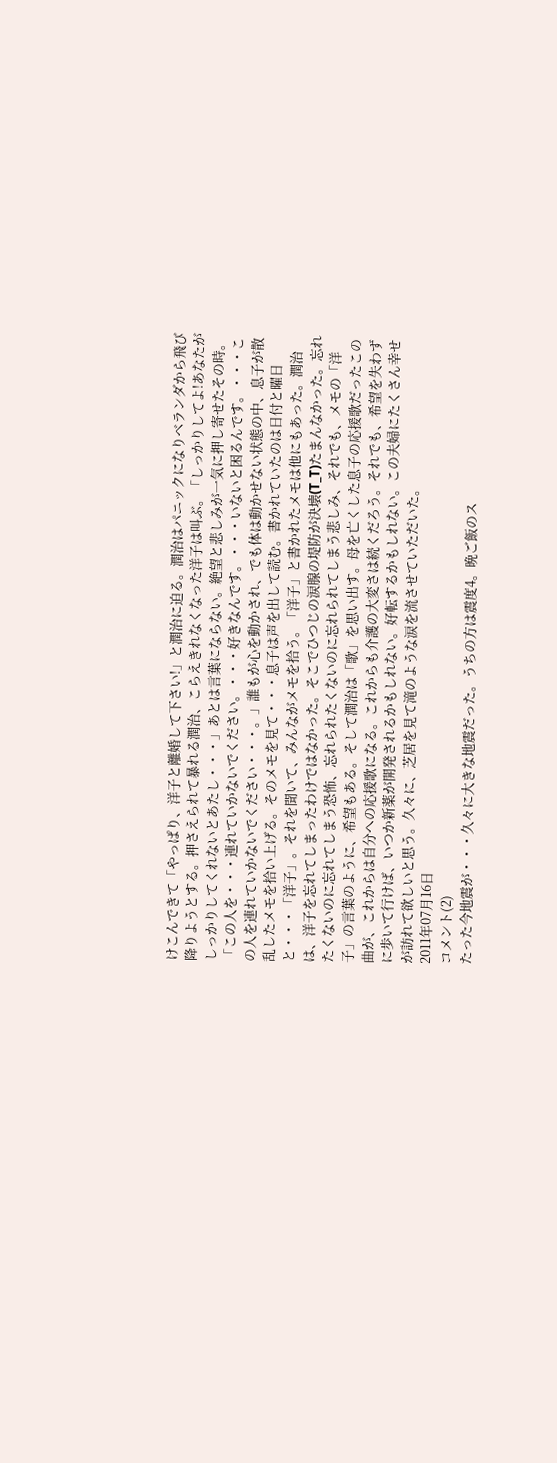けこんできて「やっぱり、洋子と離婚して下さい!」と潤治に迫る。潤治はパニックになりベランダから飛び降りようとする。押さえられて暴れる潤治、こらえきれなくなった洋子は叫ぶ。「しっかりしてよ!あなたがしっかりしてくれないとあたし・・・」あとは言葉にならない。絶望と悲しみが一気に押し寄せたその時。「この人を・・・連れていかないでください。・・・好きなんです。・・・いないと困るんです。・・・この人を連れていかないでください・・・。」誰もが心を動かされ、でも体は動かせない状態の中、息子が散乱したメモを拾い上げる。そのメモを見て・・・息子は声を出して読む。書かれていたのは日付と曜日と・・・「洋子」。それを聞いて、みんながメモを拾う。「洋子」と書かれたメモは他にもあった。潤治は、洋子を忘れてしまったわけではなかった。そこでひつじの涙腺の堤防が決壊(T_T)たまんなかった。忘れたくないのに忘れてしまう恐怖、忘れられたくないのに忘れられてしまう悲しみ、それでも、メモの「洋子」の言葉のように、希望もある。そして潤治は「歌」を思い出す。母を亡くした息子の応援歌だったこの曲が、これからは自分への応援歌になる。これからも介護の大変さは続くだろう。それでも、希望を失わずに歩いて行けば、いつか新薬が開発されるかもしれない。好転するかもしれない。この夫婦にたくさん幸せが訪れて欲しいと思う。久々に、芝居を見て滝のような涙を流させていただいた。
2011年07月16日
コメント(2)
たった今地震が・・・久々に大きな地震だった。うちの方は震度4。晩ご飯のス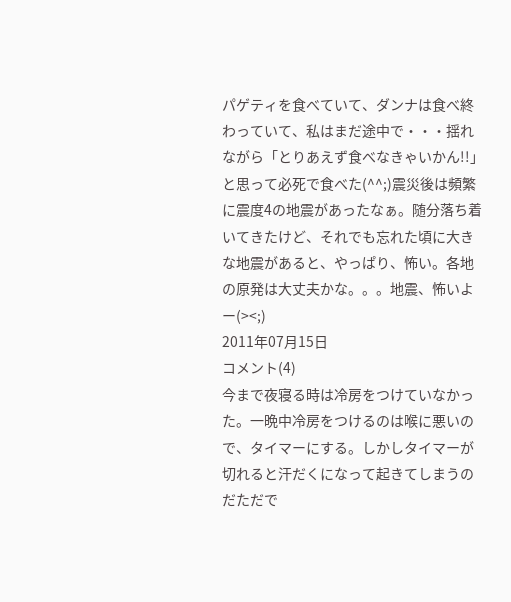パゲティを食べていて、ダンナは食べ終わっていて、私はまだ途中で・・・揺れながら「とりあえず食べなきゃいかん!!」と思って必死で食べた(^^;)震災後は頻繁に震度4の地震があったなぁ。随分落ち着いてきたけど、それでも忘れた頃に大きな地震があると、やっぱり、怖い。各地の原発は大丈夫かな。。。地震、怖いよー(><;)
2011年07月15日
コメント(4)
今まで夜寝る時は冷房をつけていなかった。一晩中冷房をつけるのは喉に悪いので、タイマーにする。しかしタイマーが切れると汗だくになって起きてしまうのだただで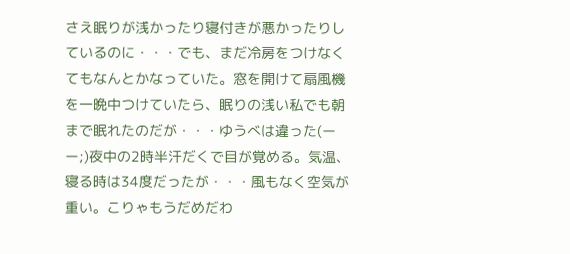さえ眠りが浅かったり寝付きが悪かったりしているのに・・・でも、まだ冷房をつけなくてもなんとかなっていた。窓を開けて扇風機を一晩中つけていたら、眠りの浅い私でも朝まで眠れたのだが・・・ゆうべは違った(ーー;)夜中の2時半汗だくで目が覚める。気温、寝る時は34度だったが・・・風もなく空気が重い。こりゃもうだめだわ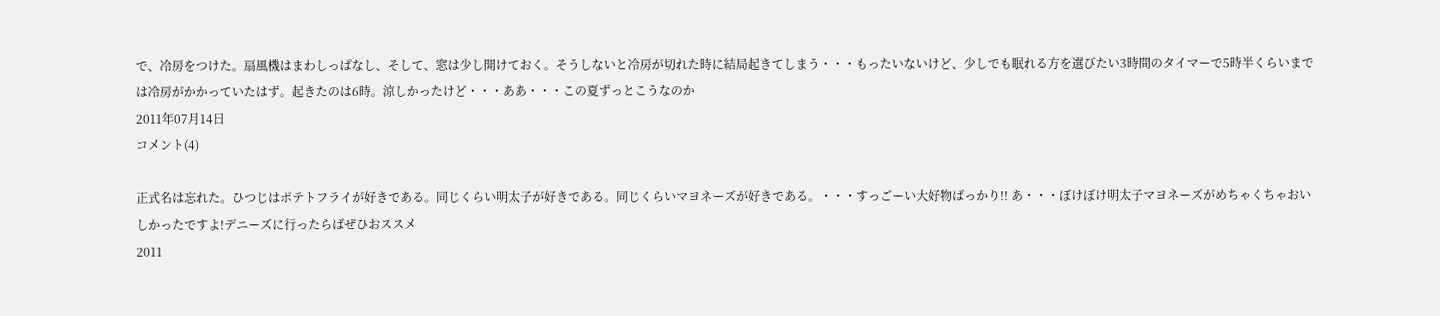で、冷房をつけた。扇風機はまわしっぱなし、そして、窓は少し開けておく。そうしないと冷房が切れた時に結局起きてしまう・・・もったいないけど、少しでも眠れる方を選びたい3時間のタイマーで5時半くらいまでは冷房がかかっていたはず。起きたのは6時。涼しかったけど・・・ああ・・・この夏ずっとこうなのか
2011年07月14日
コメント(4)

正式名は忘れた。ひつじはポテトフライが好きである。同じくらい明太子が好きである。同じくらいマヨネーズが好きである。・・・すっごーい大好物ばっかり!! あ・・・ぼけぼけ明太子マヨネーズがめちゃくちゃおいしかったですよ!デニーズに行ったらばぜひおススメ
2011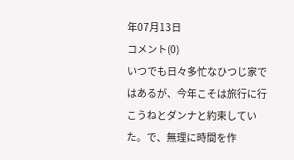年07月13日
コメント(0)
いつでも日々多忙なひつじ家ではあるが、今年こそは旅行に行こうねとダンナと約束していた。で、無理に時間を作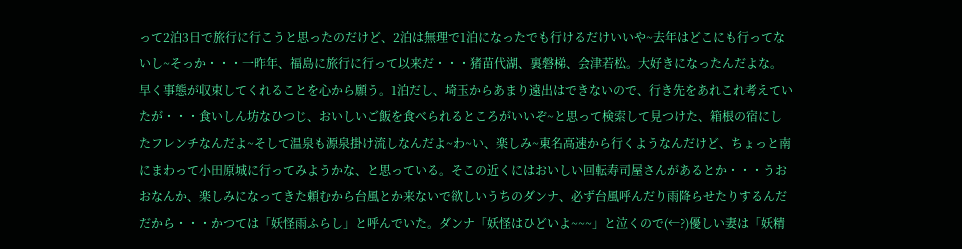って2泊3日で旅行に行こうと思ったのだけど、2泊は無理で1泊になったでも行けるだけいいや~去年はどこにも行ってないし~そっか・・・一昨年、福島に旅行に行って以来だ・・・猪苗代湖、裏磐梯、会津若松。大好きになったんだよな。早く事態が収束してくれることを心から願う。1泊だし、埼玉からあまり遠出はできないので、行き先をあれこれ考えていたが・・・食いしん坊なひつじ、おいしいご飯を食べられるところがいいぞ~と思って検索して見つけた、箱根の宿にしたフレンチなんだよ~そして温泉も源泉掛け流しなんだよ~わ~い、楽しみ~東名高速から行くようなんだけど、ちょっと南にまわって小田原城に行ってみようかな、と思っている。そこの近くにはおいしい回転寿司屋さんがあるとか・・・うおおなんか、楽しみになってきた頼むから台風とか来ないで欲しいうちのダンナ、必ず台風呼んだり雨降らせたりするんだだから・・・かつては「妖怪雨ふらし」と呼んでいた。ダンナ「妖怪はひどいよ~~~」と泣くので(←?)優しい妻は「妖精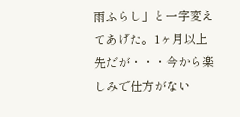雨ふらし」と一字変えてあげた。1ヶ月以上先だが・・・今から楽しみで仕方がない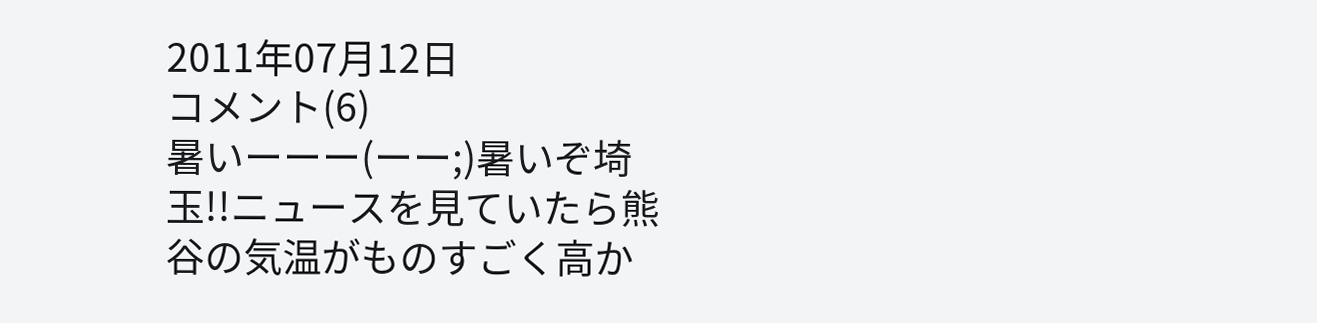2011年07月12日
コメント(6)
暑いーーー(ーー;)暑いぞ埼玉!!ニュースを見ていたら熊谷の気温がものすごく高か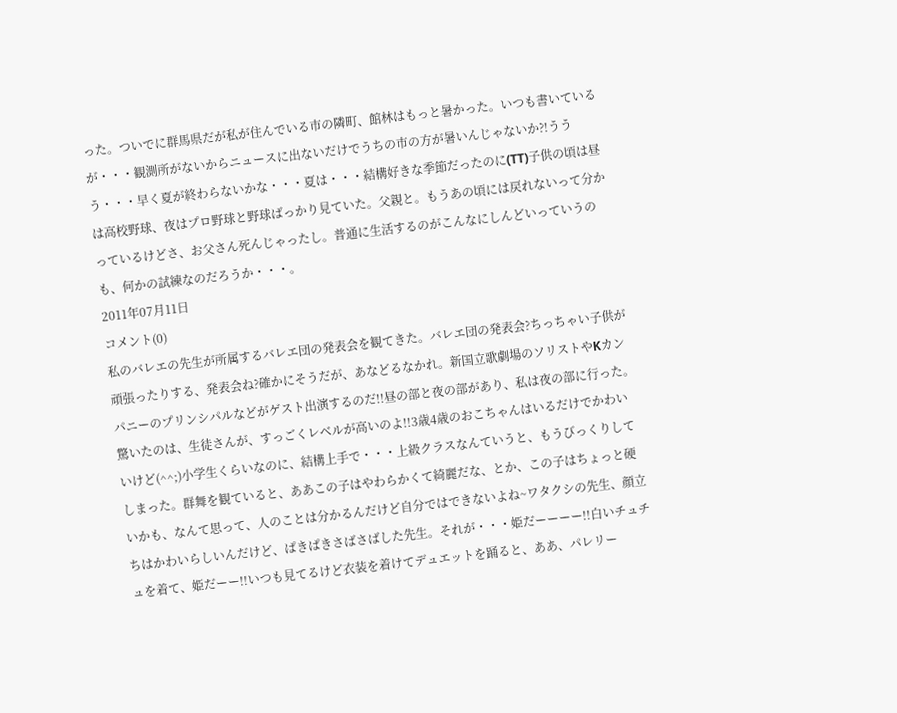った。ついでに群馬県だが私が住んでいる市の隣町、館林はもっと暑かった。いつも書いているが・・・観測所がないからニュースに出ないだけでうちの市の方が暑いんじゃないか?!ううう・・・早く夏が終わらないかな・・・夏は・・・結構好きな季節だったのに(TT)子供の頃は昼は高校野球、夜はプロ野球と野球ばっかり見ていた。父親と。もうあの頃には戻れないって分かっているけどさ、お父さん死んじゃったし。普通に生活するのがこんなにしんどいっていうのも、何かの試練なのだろうか・・・。
2011年07月11日
コメント(0)
私のバレエの先生が所属するバレエ団の発表会を観てきた。バレエ団の発表会?ちっちゃい子供が頑張ったりする、発表会ね?確かにそうだが、あなどるなかれ。新国立歌劇場のソリストやKカンパニーのプリンシパルなどがゲスト出演するのだ!!昼の部と夜の部があり、私は夜の部に行った。驚いたのは、生徒さんが、すっごくレベルが高いのよ!!3歳4歳のおこちゃんはいるだけでかわいいけど(^^;)小学生くらいなのに、結構上手で・・・上級クラスなんていうと、もうびっくりしてしまった。群舞を観ていると、ああこの子はやわらかくて綺麗だな、とか、この子はちょっと硬いかも、なんて思って、人のことは分かるんだけど自分ではできないよね~ワタクシの先生、顔立ちはかわいらしいんだけど、ぱきぱきさばさばした先生。それが・・・姫だーーーー!!白いチュチュを着て、姫だーー!!いつも見てるけど衣装を着けてデュエットを踊ると、ああ、パレリー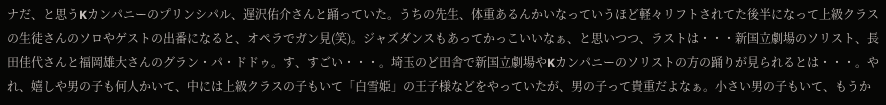ナだ、と思うKカンパニーのプリンシパル、遅沢佑介さんと踊っていた。うちの先生、体重あるんかいなっていうほど軽々リフトされてた後半になって上級クラスの生徒さんのソロやゲストの出番になると、オペラでガン見(笑)。ジャズダンスもあってかっこいいなぁ、と思いつつ、ラストは・・・新国立劇場のソリスト、長田佳代さんと福岡雄大さんのグラン・パ・ドドゥ。す、すごい・・・。埼玉のど田舎で新国立劇場やKカンパニーのソリストの方の踊りが見られるとは・・・。やれ、嬉しや男の子も何人かいて、中には上級クラスの子もいて「白雪姫」の王子様などをやっていたが、男の子って貴重だよなぁ。小さい男の子もいて、もうか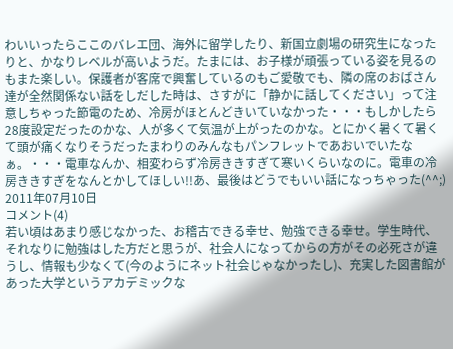わいいったらここのバレエ団、海外に留学したり、新国立劇場の研究生になったりと、かなりレベルが高いようだ。たまには、お子様が頑張っている姿を見るのもまた楽しい。保護者が客席で興奮しているのもご愛敬でも、隣の席のおばさん達が全然関係ない話をしだした時は、さすがに「静かに話してください」って注意しちゃった節電のため、冷房がほとんどきいていなかった・・・もしかしたら28度設定だったのかな、人が多くて気温が上がったのかな。とにかく暑くて暑くて頭が痛くなりそうだったまわりのみんなもパンフレットであおいでいたなぁ。・・・電車なんか、相変わらず冷房ききすぎて寒いくらいなのに。電車の冷房ききすぎをなんとかしてほしい!!あ、最後はどうでもいい話になっちゃった(^^;)
2011年07月10日
コメント(4)
若い頃はあまり感じなかった、お稽古できる幸せ、勉強できる幸せ。学生時代、それなりに勉強はした方だと思うが、社会人になってからの方がその必死さが違うし、情報も少なくて(今のようにネット社会じゃなかったし)、充実した図書館があった大学というアカデミックな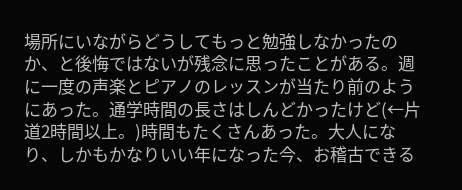場所にいながらどうしてもっと勉強しなかったのか、と後悔ではないが残念に思ったことがある。週に一度の声楽とピアノのレッスンが当たり前のようにあった。通学時間の長さはしんどかったけど(←片道2時間以上。)時間もたくさんあった。大人になり、しかもかなりいい年になった今、お稽古できる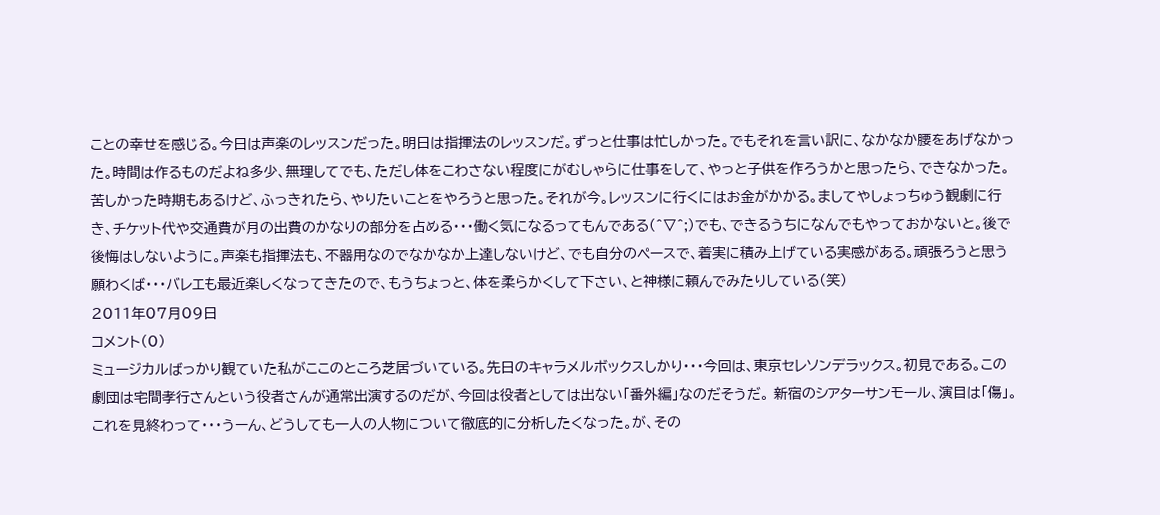ことの幸せを感じる。今日は声楽のレッスンだった。明日は指揮法のレッスンだ。ずっと仕事は忙しかった。でもそれを言い訳に、なかなか腰をあげなかった。時間は作るものだよね多少、無理してでも、ただし体をこわさない程度にがむしゃらに仕事をして、やっと子供を作ろうかと思ったら、できなかった。苦しかった時期もあるけど、ふっきれたら、やりたいことをやろうと思った。それが今。レッスンに行くにはお金がかかる。ましてやしょっちゅう観劇に行き、チケット代や交通費が月の出費のかなりの部分を占める・・・働く気になるってもんである(^▽^;)でも、できるうちになんでもやっておかないと。後で後悔はしないように。声楽も指揮法も、不器用なのでなかなか上達しないけど、でも自分のペースで、着実に積み上げている実感がある。頑張ろうと思う願わくば・・・バレエも最近楽しくなってきたので、もうちょっと、体を柔らかくして下さい、と神様に頼んでみたりしている(笑)
2011年07月09日
コメント(0)
ミュージカルばっかり観ていた私がここのところ芝居づいている。先日のキャラメルボックスしかり・・・今回は、東京セレソンデラックス。初見である。この劇団は宅間孝行さんという役者さんが通常出演するのだが、今回は役者としては出ない「番外編」なのだそうだ。 新宿のシアターサンモール、演目は「傷」。これを見終わって・・・うーん、どうしても一人の人物について徹底的に分析したくなった。が、その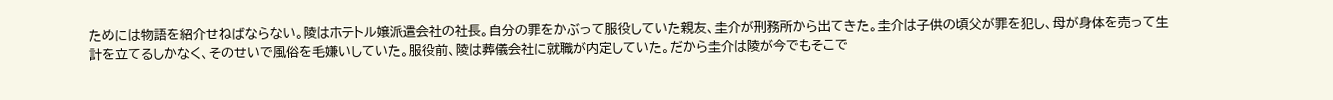ためには物語を紹介せねばならない。陵はホテトル嬢派遣会社の社長。自分の罪をかぶって服役していた親友、圭介が刑務所から出てきた。圭介は子供の頃父が罪を犯し、母が身体を売って生計を立てるしかなく、そのせいで風俗を毛嫌いしていた。服役前、陵は葬儀会社に就職が内定していた。だから圭介は陵が今でもそこで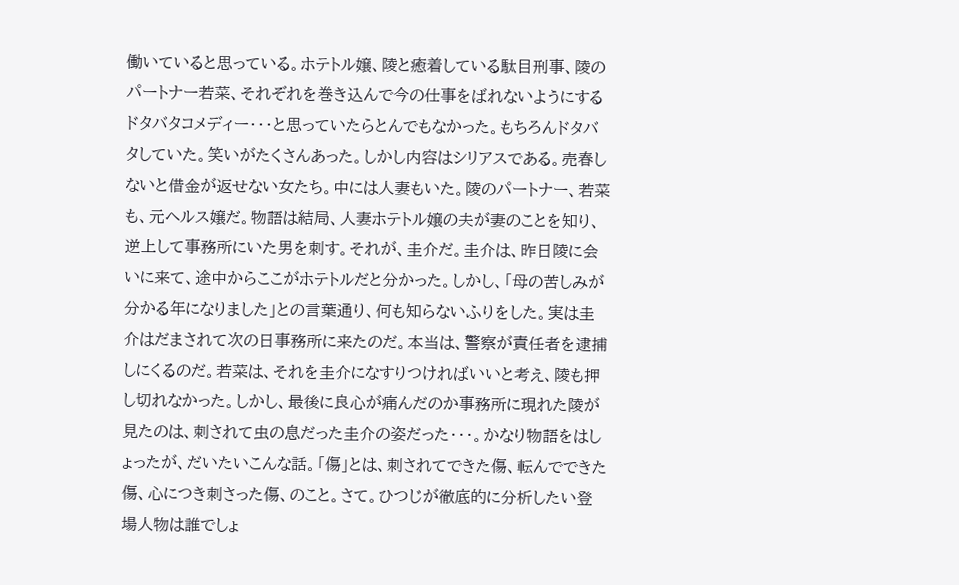働いていると思っている。ホテトル嬢、陵と癒着している駄目刑事、陵のパートナー若菜、それぞれを巻き込んで今の仕事をばれないようにするドタバタコメディー・・・と思っていたらとんでもなかった。もちろんドタバタしていた。笑いがたくさんあった。しかし内容はシリアスである。売春しないと借金が返せない女たち。中には人妻もいた。陵のパートナー、若菜も、元ヘルス嬢だ。物語は結局、人妻ホテトル嬢の夫が妻のことを知り、逆上して事務所にいた男を刺す。それが、圭介だ。圭介は、昨日陵に会いに来て、途中からここがホテトルだと分かった。しかし、「母の苦しみが分かる年になりました」との言葉通り、何も知らないふりをした。実は圭介はだまされて次の日事務所に来たのだ。本当は、警察が責任者を逮捕しにくるのだ。若菜は、それを圭介になすりつければいいと考え、陵も押し切れなかった。しかし、最後に良心が痛んだのか事務所に現れた陵が見たのは、刺されて虫の息だった圭介の姿だった・・・。かなり物語をはしょったが、だいたいこんな話。「傷」とは、刺されてできた傷、転んでできた傷、心につき刺さった傷、のこと。さて。ひつじが徹底的に分析したい登場人物は誰でしょ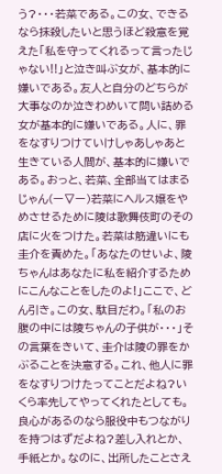う?・・・若菜である。この女、できるなら抹殺したいと思うほど殺意を覚えた「私を守ってくれるって言ったじゃない!!」と泣き叫ぶ女が、基本的に嫌いである。友人と自分のどちらが大事なのか泣きわめいて問い詰める女が基本的に嫌いである。人に、罪をなすりつけていけしゃあしゃあと生きている人間が、基本的に嫌いである。おっと、若菜、全部当てはまるじゃん(ー▽ー)若菜にヘルス嬢をやめさせるために陵は歌舞伎町のその店に火をつけた。若菜は筋違いにも圭介を責めた。「あなたのせいよ、陵ちゃんはあなたに私を紹介するためにこんなことをしたのよ!」ここで、どん引き。この女、駄目だわ。「私のお腹の中には陵ちゃんの子供が・・・」その言葉をきいて、圭介は陵の罪をかぶることを決意する。これ、他人に罪をなすりつけたってことだよね?いくら率先してやってくれたとしても。良心があるのなら服役中もつながりを持つはずだよね?差し入れとか、手紙とか。なのに、出所したことさえ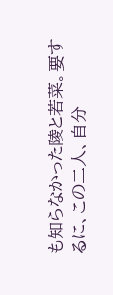も知らなかった陵と若菜。要するに、この二人、自分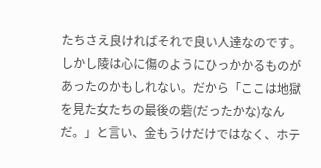たちさえ良ければそれで良い人達なのです。しかし陵は心に傷のようにひっかかるものがあったのかもしれない。だから「ここは地獄を見た女たちの最後の砦(だったかな)なんだ。」と言い、金もうけだけではなく、ホテ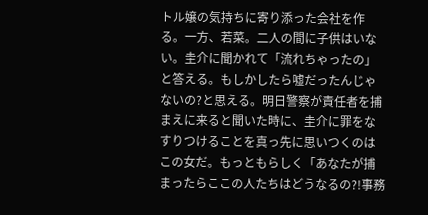トル嬢の気持ちに寄り添った会社を作る。一方、若菜。二人の間に子供はいない。圭介に聞かれて「流れちゃったの」と答える。もしかしたら嘘だったんじゃないの?と思える。明日警察が責任者を捕まえに来ると聞いた時に、圭介に罪をなすりつけることを真っ先に思いつくのはこの女だ。もっともらしく「あなたが捕まったらここの人たちはどうなるの?!事務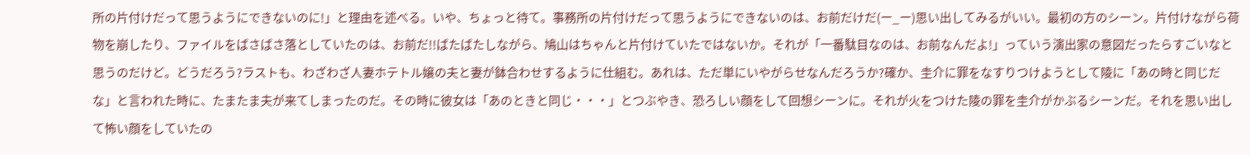所の片付けだって思うようにできないのに!」と理由を述べる。いや、ちょっと待て。事務所の片付けだって思うようにできないのは、お前だけだ(ー_ー)思い出してみるがいい。最初の方のシーン。片付けながら荷物を崩したり、ファイルをばさばさ落としていたのは、お前だ!!ばたばたしながら、鳩山はちゃんと片付けていたではないか。それが「一番駄目なのは、お前なんだよ!」っていう演出家の意図だったらすごいなと思うのだけど。どうだろう?ラストも、わざわざ人妻ホテトル嬢の夫と妻が鉢合わせするように仕組む。あれは、ただ単にいやがらせなんだろうか?確か、圭介に罪をなすりつけようとして陵に「あの時と同じだな」と言われた時に、たまたま夫が来てしまったのだ。その時に彼女は「あのときと同じ・・・」とつぶやき、恐ろしい顔をして回想シーンに。それが火をつけた陵の罪を圭介がかぶるシーンだ。それを思い出して怖い顔をしていたの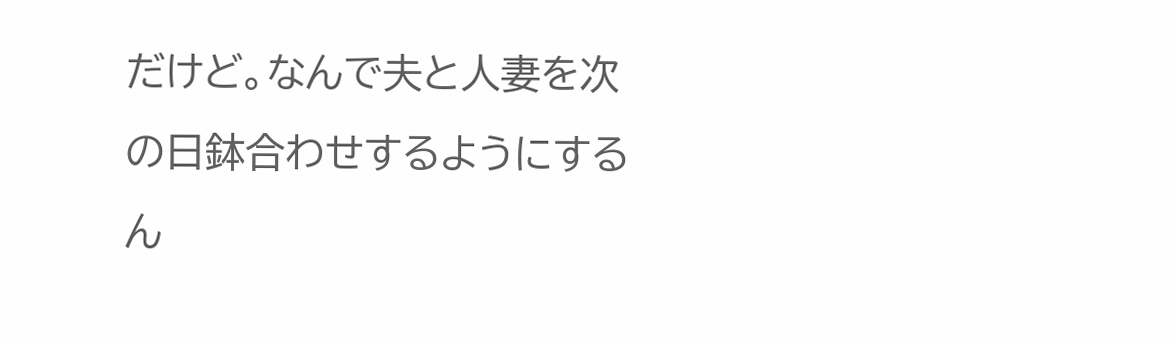だけど。なんで夫と人妻を次の日鉢合わせするようにするん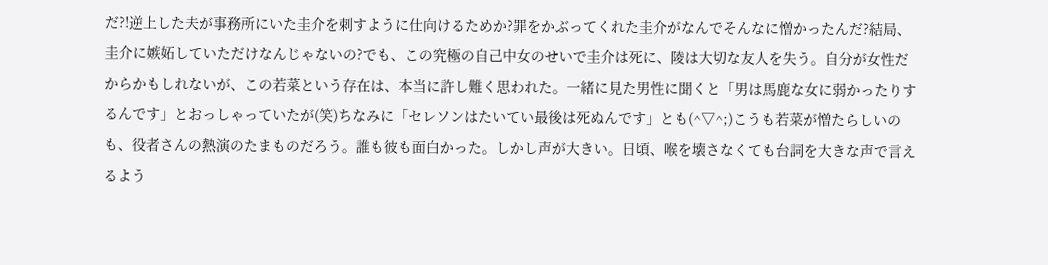だ?!逆上した夫が事務所にいた圭介を刺すように仕向けるためか?罪をかぶってくれた圭介がなんでそんなに憎かったんだ?結局、圭介に嫉妬していただけなんじゃないの?でも、この究極の自己中女のせいで圭介は死に、陵は大切な友人を失う。自分が女性だからかもしれないが、この若菜という存在は、本当に許し難く思われた。一緒に見た男性に聞くと「男は馬鹿な女に弱かったりするんです」とおっしゃっていたが(笑)ちなみに「セレソンはたいてい最後は死ぬんです」とも(^▽^;)こうも若菜が憎たらしいのも、役者さんの熱演のたまものだろう。誰も彼も面白かった。しかし声が大きい。日頃、喉を壊さなくても台詞を大きな声で言えるよう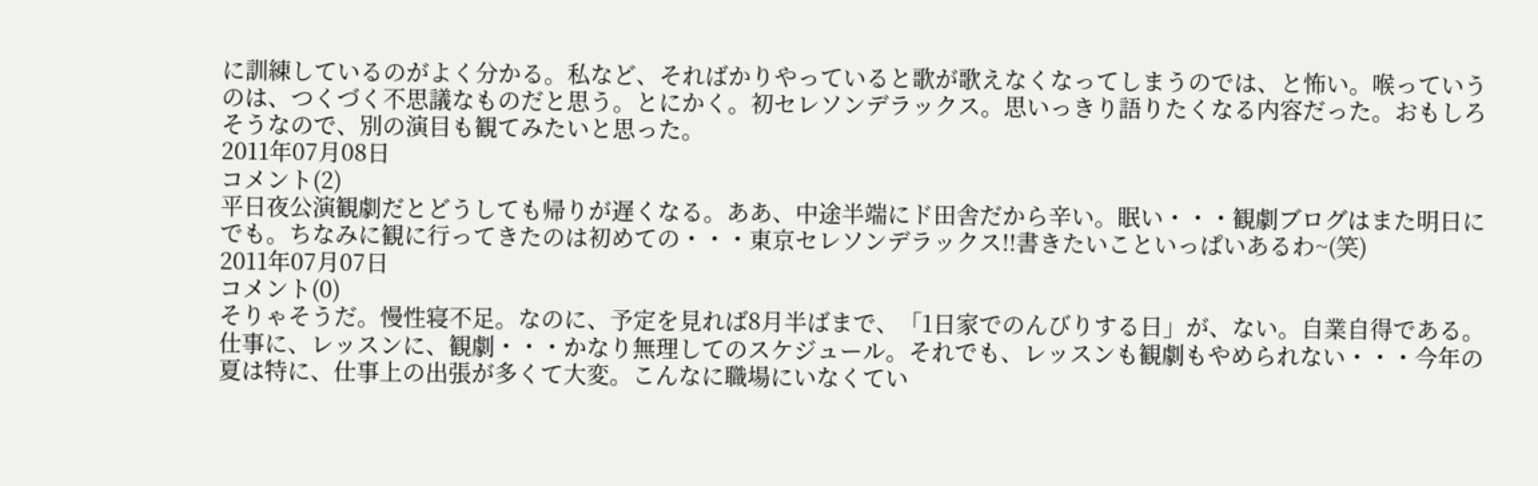に訓練しているのがよく分かる。私など、そればかりやっていると歌が歌えなくなってしまうのでは、と怖い。喉っていうのは、つくづく不思議なものだと思う。とにかく。初セレソンデラックス。思いっきり語りたくなる内容だった。おもしろそうなので、別の演目も観てみたいと思った。
2011年07月08日
コメント(2)
平日夜公演観劇だとどうしても帰りが遅くなる。ああ、中途半端にド田舎だから辛い。眠い・・・観劇ブログはまた明日にでも。ちなみに観に行ってきたのは初めての・・・東京セレソンデラックス!!書きたいこといっぱいあるわ~(笑)
2011年07月07日
コメント(0)
そりゃそうだ。慢性寝不足。なのに、予定を見れば8月半ばまで、「1日家でのんびりする日」が、ない。自業自得である。仕事に、レッスンに、観劇・・・かなり無理してのスケジュール。それでも、レッスンも観劇もやめられない・・・今年の夏は特に、仕事上の出張が多くて大変。こんなに職場にいなくてい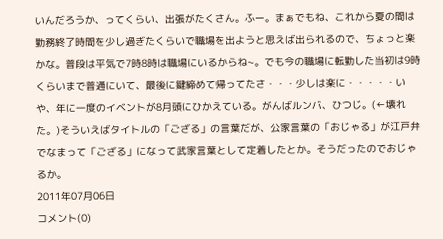いんだろうか、ってくらい、出張がたくさん。ふー。まぁでもね、これから夏の間は勤務終了時間を少し過ぎたくらいで職場を出ようと思えば出られるので、ちょっと楽かな。普段は平気で7時8時は職場にいるからね~。でも今の職場に転勤した当初は9時くらいまで普通にいて、最後に鍵締めて帰ってたさ・・・少しは楽に・・・・・いや、年に一度のイベントが8月頭にひかえている。がんばルンバ、ひつじ。(←壊れた。)そういえばタイトルの「ござる」の言葉だが、公家言葉の「おじゃる」が江戸弁でなまって「ござる」になって武家言葉として定着したとか。そうだったのでおじゃるか。
2011年07月06日
コメント(0)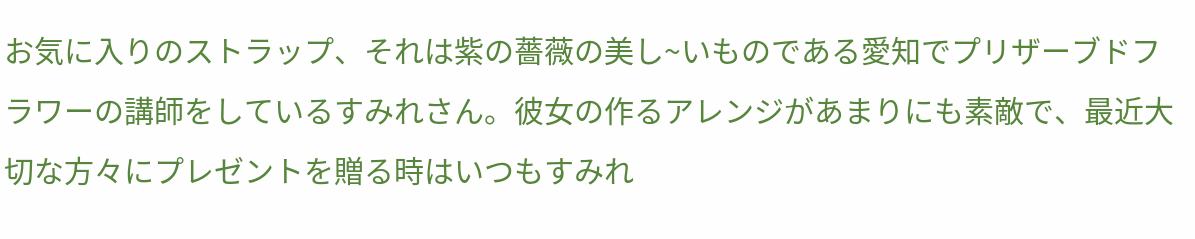お気に入りのストラップ、それは紫の薔薇の美し~いものである愛知でプリザーブドフラワーの講師をしているすみれさん。彼女の作るアレンジがあまりにも素敵で、最近大切な方々にプレゼントを贈る時はいつもすみれ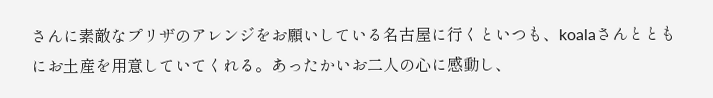さんに素敵なプリザのアレンジをお願いしている名古屋に行くといつも、koalaさんとともにお土産を用意していてくれる。あったかいお二人の心に感動し、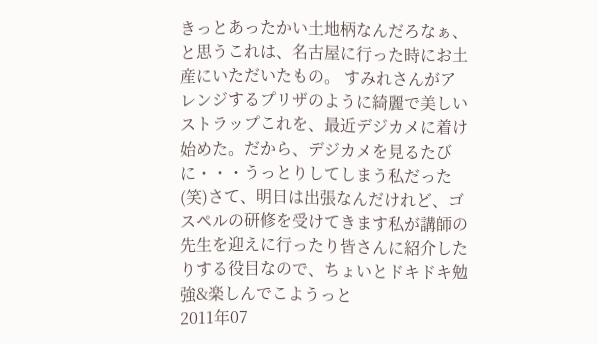きっとあったかい土地柄なんだろなぁ、と思うこれは、名古屋に行った時にお土産にいただいたもの。 すみれさんがアレンジするプリザのように綺麗で美しいストラップこれを、最近デジカメに着け始めた。だから、デジカメを見るたびに・・・うっとりしてしまう私だった(笑)さて、明日は出張なんだけれど、ゴスペルの研修を受けてきます私が講師の先生を迎えに行ったり皆さんに紹介したりする役目なので、ちょいとドキドキ勉強&楽しんでこようっと
2011年07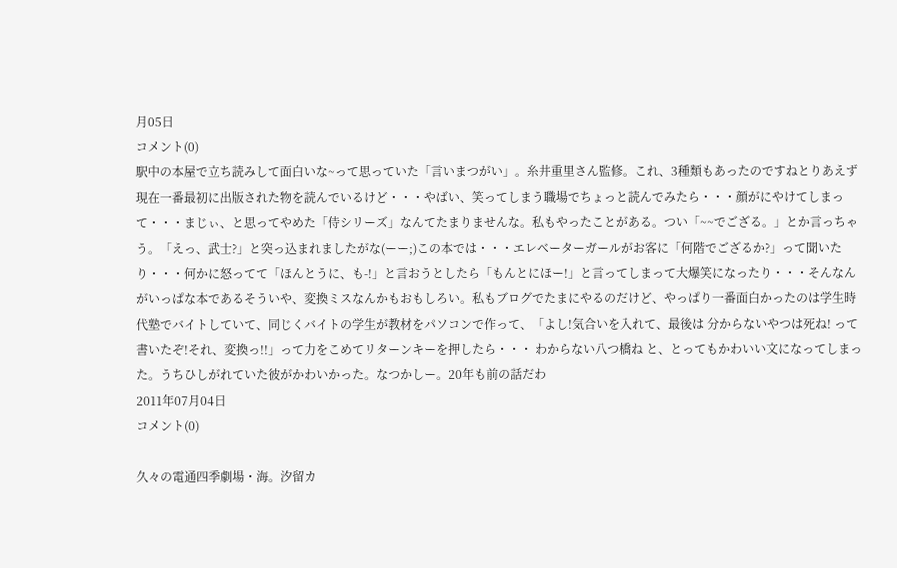月05日
コメント(0)
駅中の本屋で立ち読みして面白いな~って思っていた「言いまつがい」。糸井重里さん監修。これ、3種類もあったのですねとりあえず現在一番最初に出版された物を読んでいるけど・・・やばい、笑ってしまう職場でちょっと読んでみたら・・・顔がにやけてしまって・・・まじぃ、と思ってやめた「侍シリーズ」なんてたまりませんな。私もやったことがある。つい「~~でござる。」とか言っちゃう。「えっ、武士?」と突っ込まれましたがな(ーー;)この本では・・・エレベーターガールがお客に「何階でござるか?」って聞いたり・・・何かに怒ってて「ほんとうに、も-!」と言おうとしたら「もんとにほー!」と言ってしまって大爆笑になったり・・・そんなんがいっぱな本であるそういや、変換ミスなんかもおもしろい。私もブログでたまにやるのだけど、やっぱり一番面白かったのは学生時代塾でバイトしていて、同じくバイトの学生が教材をパソコンで作って、「よし!気合いを入れて、最後は 分からないやつは死ね! って書いたぞ!それ、変換っ!!」って力をこめてリターンキーを押したら・・・ わからない八つ橋ね と、とってもかわいい文になってしまった。うちひしがれていた彼がかわいかった。なつかしー。20年も前の話だわ
2011年07月04日
コメント(0)

久々の電通四季劇場・海。汐留カ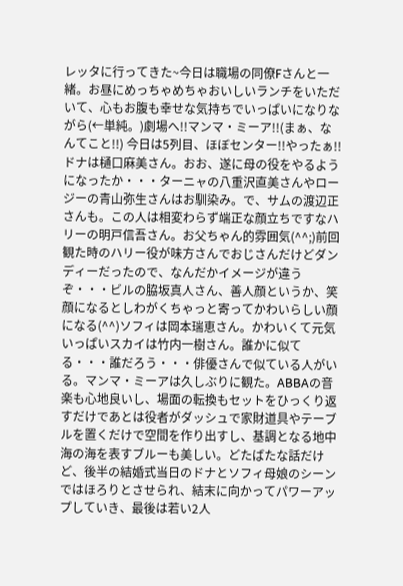レッタに行ってきた~今日は職場の同僚Fさんと一緒。お昼にめっちゃめちゃおいしいランチをいただいて、心もお腹も幸せな気持ちでいっぱいになりながら(←単純。)劇場へ!!マンマ・ミーア!!(まぁ、なんてこと!!) 今日は5列目、ほぼセンター!!やったぁ!!ドナは樋口麻美さん。おお、遂に母の役をやるようになったか・・・ターニャの八重沢直美さんやロージーの青山弥生さんはお馴染み。で、サムの渡辺正さんも。この人は相変わらず端正な顔立ちですなハリーの明戸信吾さん。お父ちゃん的雰囲気(^^;)前回観た時のハリー役が味方さんでおじさんだけどダンディーだったので、なんだかイメージが違うぞ・・・ビルの脇坂真人さん、善人顔というか、笑顔になるとしわがくちゃっと寄ってかわいらしい顔になる(^^)ソフィは岡本瑞恵さん。かわいくて元気いっぱいスカイは竹内一樹さん。誰かに似てる・・・誰だろう・・・俳優さんで似ている人がいる。マンマ・ミーアは久しぶりに観た。ABBAの音楽も心地良いし、場面の転換もセットをひっくり返すだけであとは役者がダッシュで家財道具やテーブルを置くだけで空間を作り出すし、基調となる地中海の海を表すブルーも美しい。どたばたな話だけど、後半の結婚式当日のドナとソフィ母娘のシーンではほろりとさせられ、結末に向かってパワーアップしていき、最後は若い2人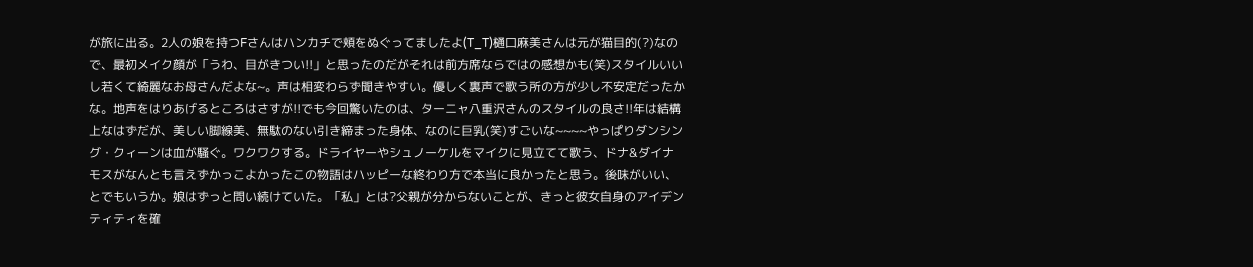が旅に出る。2人の娘を持つFさんはハンカチで頬をぬぐってましたよ(T_T)樋口麻美さんは元が猫目的(?)なので、最初メイク顔が「うわ、目がきつい!!」と思ったのだがそれは前方席ならではの感想かも(笑)スタイルいいし若くて綺麗なお母さんだよな~。声は相変わらず聞きやすい。優しく裏声で歌う所の方が少し不安定だったかな。地声をはりあげるところはさすが!!でも今回驚いたのは、ターニャ八重沢さんのスタイルの良さ!!年は結構上なはずだが、美しい脚線美、無駄のない引き締まった身体、なのに巨乳(笑)すごいな~~~~やっぱりダンシング・クィーンは血が騒ぐ。ワクワクする。ドライヤーやシュノーケルをマイクに見立てて歌う、ドナ&ダイナモスがなんとも言えずかっこよかったこの物語はハッピーな終わり方で本当に良かったと思う。後味がいい、とでもいうか。娘はずっと問い続けていた。「私」とは?父親が分からないことが、きっと彼女自身のアイデンティティを確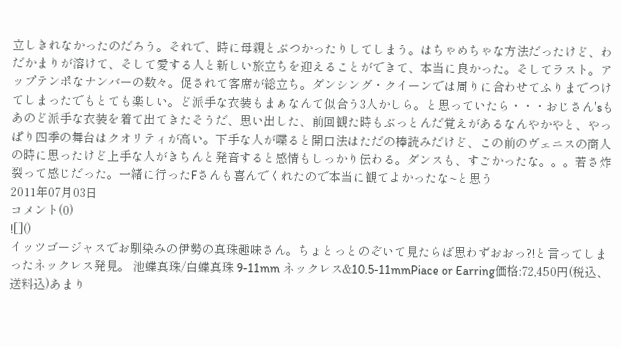立しきれなかったのだろう。それで、時に母親とぶつかったりしてしまう。はちゃめちゃな方法だったけど、わだかまりが溶けて、そして愛する人と新しい旅立ちを迎えることができて、本当に良かった。そしてラスト。アップテンポなナンバーの数々。促されて客席が総立ち。ダンシング・クイーンでは周りに合わせてふりまでつけてしまったでもとても楽しい。ど派手な衣装もまぁなんて似合う3人かしら。と思っていたら・・・おじさん'sもあのど派手な衣装を着て出てきたそうだ、思い出した、前回観た時もぶっとんだ覚えがあるなんやかやと、やっぱり四季の舞台はクオリティが高い。下手な人が喋ると開口法はただの棒読みだけど、この前のヴェニスの商人の時に思ったけど上手な人がきちんと発音すると感情もしっかり伝わる。ダンスも、すごかったな。。。若さ炸裂って感じだった。一緒に行ったFさんも喜んでくれたので本当に観てよかったな~と思う
2011年07月03日
コメント(0)
![]()
イッツゴージャスでお馴染みの伊勢の真珠趣味さん。ちょとっとのぞいて見たらば思わずおおっ?!と言ってしまったネックレス発見。 池蝶真珠/白蝶真珠 9-11mm ネックレス&10.5-11mmPiace or Earring価格:72,450円(税込、送料込)あまり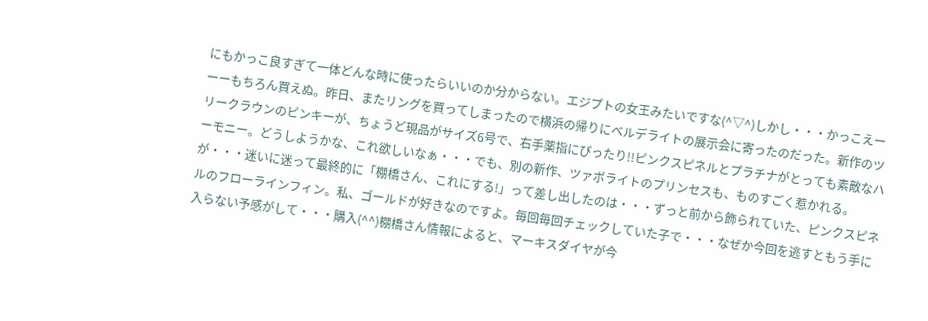にもかっこ良すぎて一体どんな時に使ったらいいのか分からない。エジプトの女王みたいですな(^▽^)しかし・・・かっこえーーーもちろん買えぬ。昨日、またリングを買ってしまったので横浜の帰りにベルデライトの展示会に寄ったのだった。新作のツリークラウンのピンキーが、ちょうど現品がサイズ6号で、右手薬指にぴったり!!ピンクスピネルとプラチナがとっても素敵なハーモニー。どうしようかな、これ欲しいなぁ・・・でも、別の新作、ツァボライトのプリンセスも、ものすごく惹かれる。が・・・迷いに迷って最終的に「棚橋さん、これにする!」って差し出したのは・・・ずっと前から飾られていた、ピンクスピネルのフローラインフィン。私、ゴールドが好きなのですよ。毎回毎回チェックしていた子で・・・なぜか今回を逃すともう手に入らない予感がして・・・購入(^^)棚橋さん情報によると、マーキスダイヤが今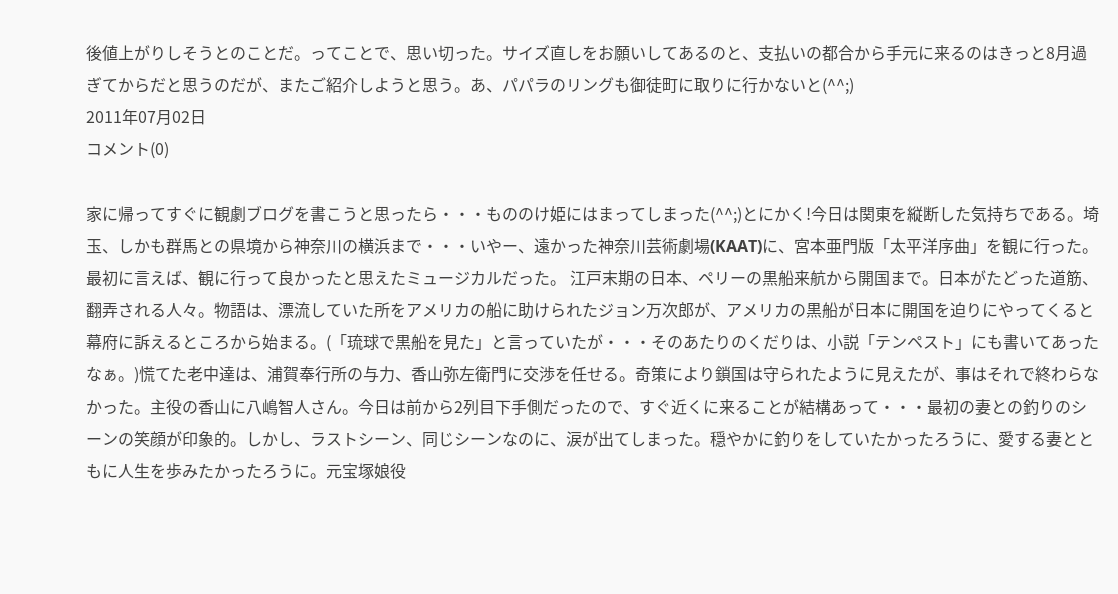後値上がりしそうとのことだ。ってことで、思い切った。サイズ直しをお願いしてあるのと、支払いの都合から手元に来るのはきっと8月過ぎてからだと思うのだが、またご紹介しようと思う。あ、パパラのリングも御徒町に取りに行かないと(^^;)
2011年07月02日
コメント(0)

家に帰ってすぐに観劇ブログを書こうと思ったら・・・もののけ姫にはまってしまった(^^;)とにかく!今日は関東を縦断した気持ちである。埼玉、しかも群馬との県境から神奈川の横浜まで・・・いやー、遠かった神奈川芸術劇場(KAAT)に、宮本亜門版「太平洋序曲」を観に行った。最初に言えば、観に行って良かったと思えたミュージカルだった。 江戸末期の日本、ペリーの黒船来航から開国まで。日本がたどった道筋、翻弄される人々。物語は、漂流していた所をアメリカの船に助けられたジョン万次郎が、アメリカの黒船が日本に開国を迫りにやってくると幕府に訴えるところから始まる。(「琉球で黒船を見た」と言っていたが・・・そのあたりのくだりは、小説「テンペスト」にも書いてあったなぁ。)慌てた老中達は、浦賀奉行所の与力、香山弥左衛門に交渉を任せる。奇策により鎖国は守られたように見えたが、事はそれで終わらなかった。主役の香山に八嶋智人さん。今日は前から2列目下手側だったので、すぐ近くに来ることが結構あって・・・最初の妻との釣りのシーンの笑顔が印象的。しかし、ラストシーン、同じシーンなのに、涙が出てしまった。穏やかに釣りをしていたかったろうに、愛する妻とともに人生を歩みたかったろうに。元宝塚娘役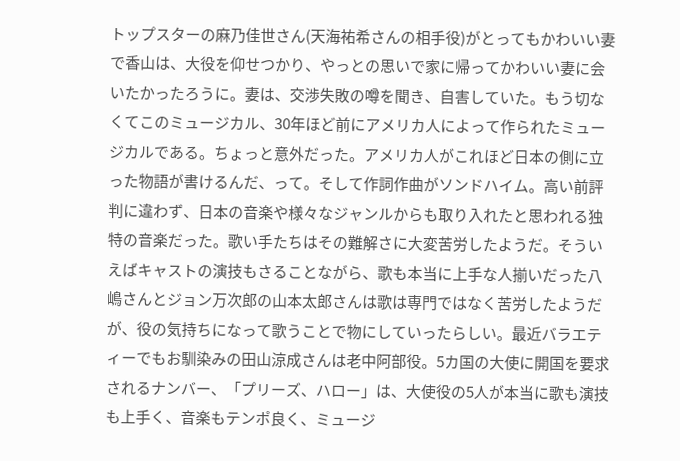トップスターの麻乃佳世さん(天海祐希さんの相手役)がとってもかわいい妻で香山は、大役を仰せつかり、やっとの思いで家に帰ってかわいい妻に会いたかったろうに。妻は、交渉失敗の噂を聞き、自害していた。もう切なくてこのミュージカル、30年ほど前にアメリカ人によって作られたミュージカルである。ちょっと意外だった。アメリカ人がこれほど日本の側に立った物語が書けるんだ、って。そして作詞作曲がソンドハイム。高い前評判に違わず、日本の音楽や様々なジャンルからも取り入れたと思われる独特の音楽だった。歌い手たちはその難解さに大変苦労したようだ。そういえばキャストの演技もさることながら、歌も本当に上手な人揃いだった八嶋さんとジョン万次郎の山本太郎さんは歌は専門ではなく苦労したようだが、役の気持ちになって歌うことで物にしていったらしい。最近バラエティーでもお馴染みの田山涼成さんは老中阿部役。5カ国の大使に開国を要求されるナンバー、「プリーズ、ハロー」は、大使役の5人が本当に歌も演技も上手く、音楽もテンポ良く、ミュージ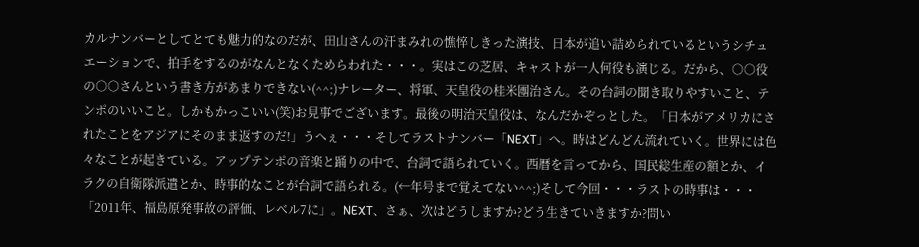カルナンバーとしてとても魅力的なのだが、田山さんの汗まみれの憔悴しきった演技、日本が追い詰められているというシチュエーションで、拍手をするのがなんとなくためらわれた・・・。実はこの芝居、キャストが一人何役も演じる。だから、○○役の○○さんという書き方があまりできない(^^;)ナレーター、将軍、天皇役の桂米團治さん。その台詞の聞き取りやすいこと、テンポのいいこと。しかもかっこいい(笑)お見事でございます。最後の明治天皇役は、なんだかぞっとした。「日本がアメリカにされたことをアジアにそのまま返すのだ!」うへぇ・・・そしてラストナンバー「NEXT」へ。時はどんどん流れていく。世界には色々なことが起きている。アップテンポの音楽と踊りの中で、台詞で語られていく。西暦を言ってから、国民総生産の額とか、イラクの自衛隊派遣とか、時事的なことが台詞で語られる。(←年号まで覚えてない^^;)そして今回・・・ラストの時事は・・・「2011年、福島原発事故の評価、レベル7に」。NEXT、さぁ、次はどうしますか?どう生きていきますか?問い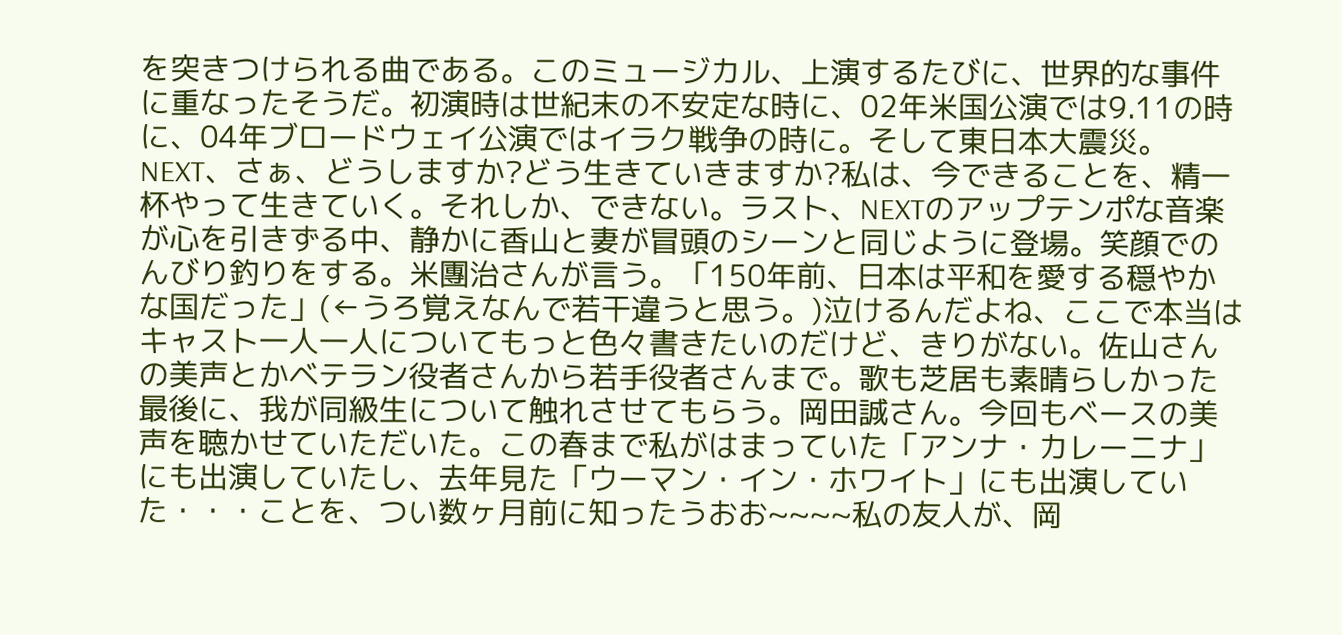を突きつけられる曲である。このミュージカル、上演するたびに、世界的な事件に重なったそうだ。初演時は世紀末の不安定な時に、02年米国公演では9.11の時に、04年ブロードウェイ公演ではイラク戦争の時に。そして東日本大震災。NEXT、さぁ、どうしますか?どう生きていきますか?私は、今できることを、精一杯やって生きていく。それしか、できない。ラスト、NEXTのアップテンポな音楽が心を引きずる中、静かに香山と妻が冒頭のシーンと同じように登場。笑顔でのんびり釣りをする。米團治さんが言う。「150年前、日本は平和を愛する穏やかな国だった」(←うろ覚えなんで若干違うと思う。)泣けるんだよね、ここで本当はキャスト一人一人についてもっと色々書きたいのだけど、きりがない。佐山さんの美声とかベテラン役者さんから若手役者さんまで。歌も芝居も素晴らしかった最後に、我が同級生について触れさせてもらう。岡田誠さん。今回もベースの美声を聴かせていただいた。この春まで私がはまっていた「アンナ・カレーニナ」にも出演していたし、去年見た「ウーマン・イン・ホワイト」にも出演していた・・・ことを、つい数ヶ月前に知ったうおお~~~~私の友人が、岡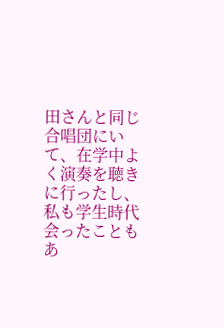田さんと同じ合唱団にいて、在学中よく演奏を聴きに行ったし、私も学生時代会ったこともあ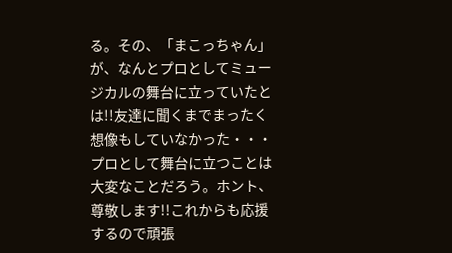る。その、「まこっちゃん」が、なんとプロとしてミュージカルの舞台に立っていたとは!!友達に聞くまでまったく想像もしていなかった・・・プロとして舞台に立つことは大変なことだろう。ホント、尊敬します!!これからも応援するので頑張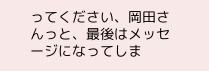ってください、岡田さんっと、最後はメッセージになってしま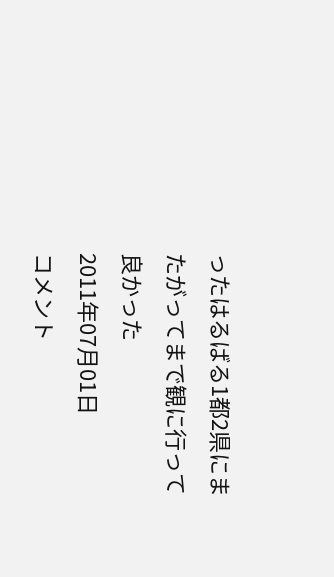ったはるばる1都2県にまたがってまで観に行って良かった
2011年07月01日
コメント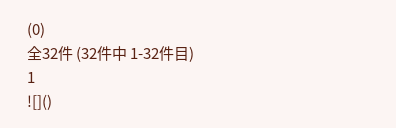(0)
全32件 (32件中 1-32件目)
1
![]()